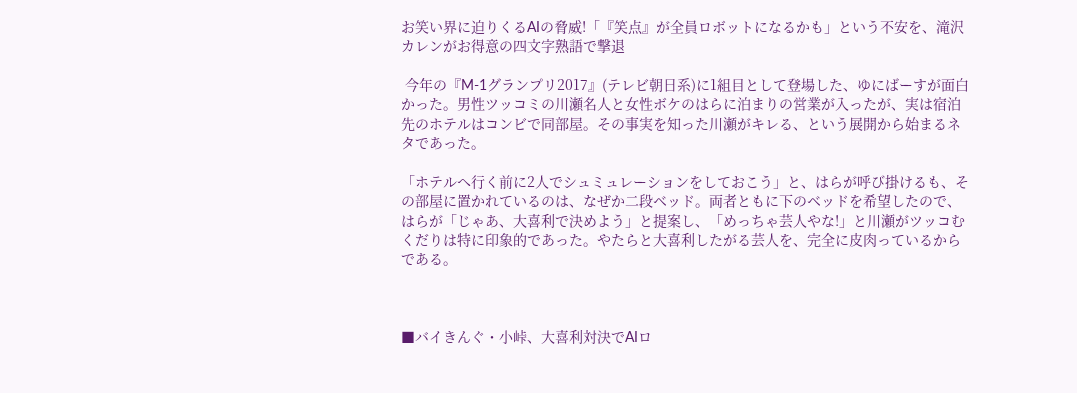お笑い界に迫りくるAIの脅威!「『笑点』が全員ロボットになるかも」という不安を、滝沢カレンがお得意の四文字熟語で撃退

 今年の『M-1グランプリ2017』(テレビ朝日系)に1組目として登場した、ゆにばーすが面白かった。男性ツッコミの川瀬名人と女性ボケのはらに泊まりの営業が入ったが、実は宿泊先のホテルはコンビで同部屋。その事実を知った川瀬がキレる、という展開から始まるネタであった。

「ホテルへ行く前に2人でシュミュレーションをしておこう」と、はらが呼び掛けるも、その部屋に置かれているのは、なぜか二段ベッド。両者ともに下のベッドを希望したので、はらが「じゃあ、大喜利で決めよう」と提案し、「めっちゃ芸人やな!」と川瀬がツッコむくだりは特に印象的であった。やたらと大喜利したがる芸人を、完全に皮肉っているからである。



■バイきんぐ・小峠、大喜利対決でAIロ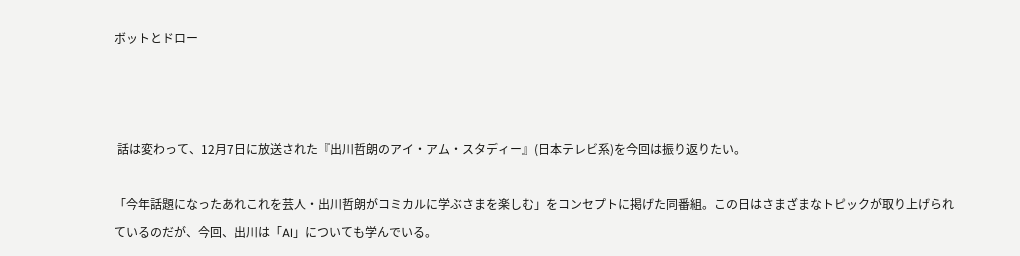ボットとドロー



 話は変わって、12月7日に放送された『出川哲朗のアイ・アム・スタディー』(日本テレビ系)を今回は振り返りたい。

「今年話題になったあれこれを芸人・出川哲朗がコミカルに学ぶさまを楽しむ」をコンセプトに掲げた同番組。この日はさまざまなトピックが取り上げられているのだが、今回、出川は「AI」についても学んでいる。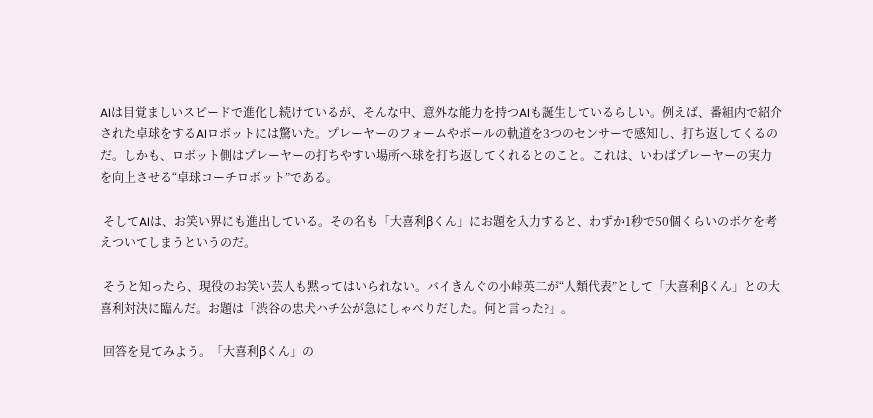AIは目覚ましいスピードで進化し続けているが、そんな中、意外な能力を持つAIも誕生しているらしい。例えば、番組内で紹介された卓球をするAIロボットには驚いた。プレーヤーのフォームやボールの軌道を3つのセンサーで感知し、打ち返してくるのだ。しかも、ロボット側はプレーヤーの打ちやすい場所へ球を打ち返してくれるとのこと。これは、いわばプレーヤーの実力を向上させる“卓球コーチロボット”である。

 そしてAIは、お笑い界にも進出している。その名も「大喜利βくん」にお題を入力すると、わずか1秒で50個くらいのボケを考えついてしまうというのだ。

 そうと知ったら、現役のお笑い芸人も黙ってはいられない。バイきんぐの小峠英二が“人類代表”として「大喜利βくん」との大喜利対決に臨んだ。お題は「渋谷の忠犬ハチ公が急にしゃべりだした。何と言った?」。

 回答を見てみよう。「大喜利βくん」の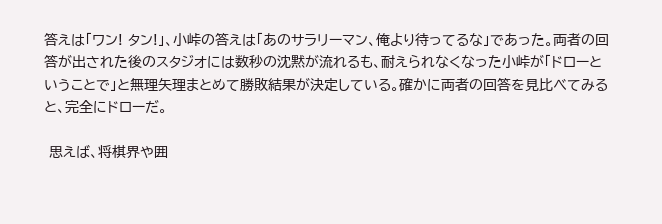答えは「ワン! タン!」、小峠の答えは「あのサラリーマン、俺より待ってるな」であった。両者の回答が出された後のスタジオには数秒の沈黙が流れるも、耐えられなくなった小峠が「ドローということで」と無理矢理まとめて勝敗結果が決定している。確かに両者の回答を見比べてみると、完全にドローだ。

 思えば、将棋界や囲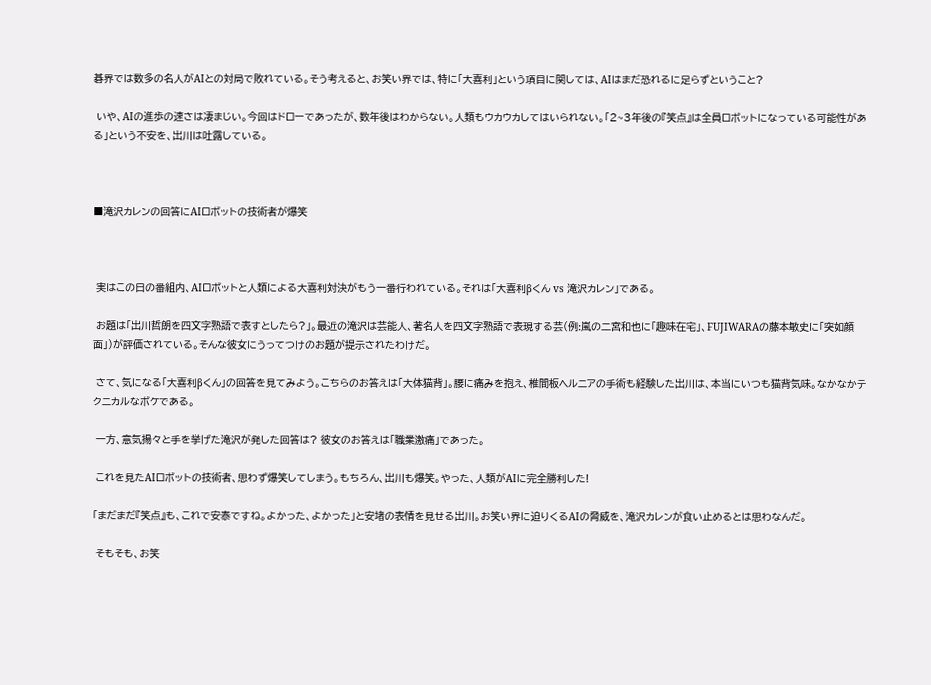碁界では数多の名人がAIとの対局で敗れている。そう考えると、お笑い界では、特に「大喜利」という項目に関しては、AIはまだ恐れるに足らずということ?

 いや、AIの進歩の速さは凄まじい。今回はドローであったが、数年後はわからない。人類もウカウカしてはいられない。「2~3年後の『笑点』は全員ロボットになっている可能性がある」という不安を、出川は吐露している。



■滝沢カレンの回答にAIロボットの技術者が爆笑



 実はこの日の番組内、AIロボットと人類による大喜利対決がもう一番行われている。それは「大喜利βくん vs 滝沢カレン」である。

 お題は「出川哲朗を四文字熟語で表すとしたら?」。最近の滝沢は芸能人、著名人を四文字熟語で表現する芸(例:嵐の二宮和也に「趣味在宅」、FUJIWARAの藤本敏史に「突如顔面」)が評価されている。そんな彼女にうってつけのお題が提示されたわけだ。

 さて、気になる「大喜利βくん」の回答を見てみよう。こちらのお答えは「大体猫背」。腰に痛みを抱え、椎間板ヘルニアの手術も経験した出川は、本当にいつも猫背気味。なかなかテクニカルなボケである。

 一方、意気揚々と手を挙げた滝沢が発した回答は? 彼女のお答えは「職業激痛」であった。

 これを見たAIロボットの技術者、思わず爆笑してしまう。もちろん、出川も爆笑。やった、人類がAIに完全勝利した!

「まだまだ『笑点』も、これで安泰ですね。よかった、よかった」と安堵の表情を見せる出川。お笑い界に迫りくるAIの脅威を、滝沢カレンが食い止めるとは思わなんだ。

 そもそも、お笑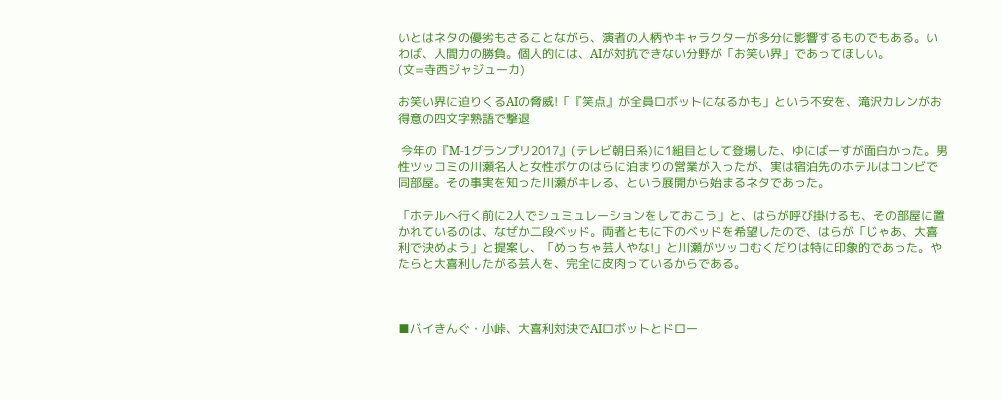いとはネタの優劣もさることながら、演者の人柄やキャラクターが多分に影響するものでもある。いわば、人間力の勝負。個人的には、AIが対抗できない分野が「お笑い界」であってほしい。
(文=寺西ジャジューカ)

お笑い界に迫りくるAIの脅威!「『笑点』が全員ロボットになるかも」という不安を、滝沢カレンがお得意の四文字熟語で撃退

 今年の『M-1グランプリ2017』(テレビ朝日系)に1組目として登場した、ゆにばーすが面白かった。男性ツッコミの川瀬名人と女性ボケのはらに泊まりの営業が入ったが、実は宿泊先のホテルはコンビで同部屋。その事実を知った川瀬がキレる、という展開から始まるネタであった。

「ホテルへ行く前に2人でシュミュレーションをしておこう」と、はらが呼び掛けるも、その部屋に置かれているのは、なぜか二段ベッド。両者ともに下のベッドを希望したので、はらが「じゃあ、大喜利で決めよう」と提案し、「めっちゃ芸人やな!」と川瀬がツッコむくだりは特に印象的であった。やたらと大喜利したがる芸人を、完全に皮肉っているからである。



■バイきんぐ・小峠、大喜利対決でAIロボットとドロー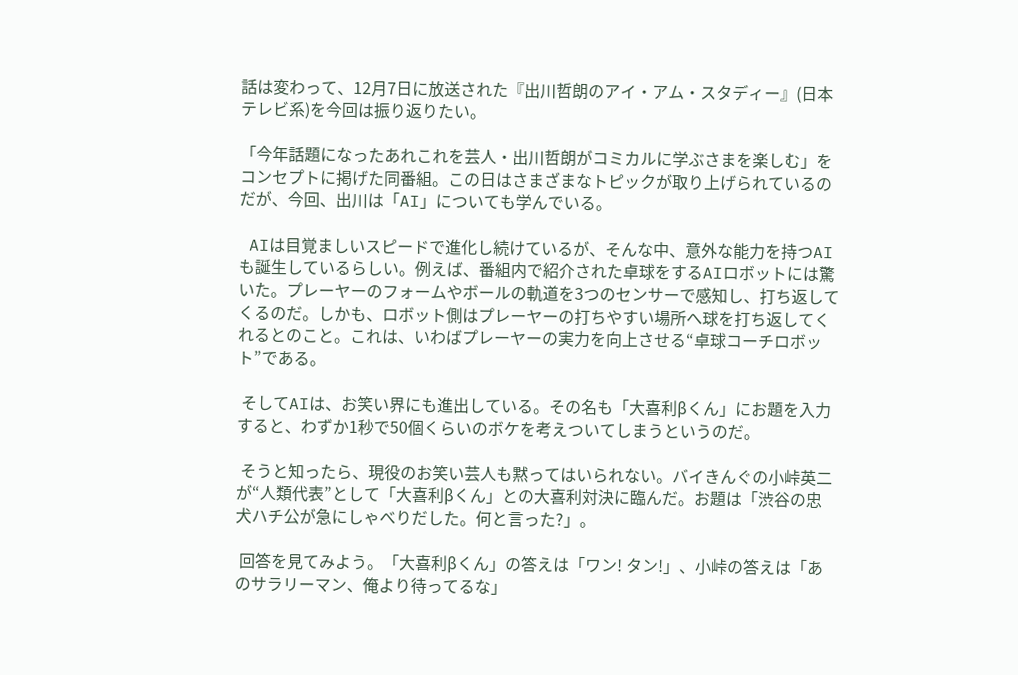話は変わって、12月7日に放送された『出川哲朗のアイ・アム・スタディー』(日本テレビ系)を今回は振り返りたい。

「今年話題になったあれこれを芸人・出川哲朗がコミカルに学ぶさまを楽しむ」をコンセプトに掲げた同番組。この日はさまざまなトピックが取り上げられているのだが、今回、出川は「AI」についても学んでいる。

 AIは目覚ましいスピードで進化し続けているが、そんな中、意外な能力を持つAIも誕生しているらしい。例えば、番組内で紹介された卓球をするAIロボットには驚いた。プレーヤーのフォームやボールの軌道を3つのセンサーで感知し、打ち返してくるのだ。しかも、ロボット側はプレーヤーの打ちやすい場所へ球を打ち返してくれるとのこと。これは、いわばプレーヤーの実力を向上させる“卓球コーチロボット”である。

 そしてAIは、お笑い界にも進出している。その名も「大喜利βくん」にお題を入力すると、わずか1秒で50個くらいのボケを考えついてしまうというのだ。

 そうと知ったら、現役のお笑い芸人も黙ってはいられない。バイきんぐの小峠英二が“人類代表”として「大喜利βくん」との大喜利対決に臨んだ。お題は「渋谷の忠犬ハチ公が急にしゃべりだした。何と言った?」。

 回答を見てみよう。「大喜利βくん」の答えは「ワン! タン!」、小峠の答えは「あのサラリーマン、俺より待ってるな」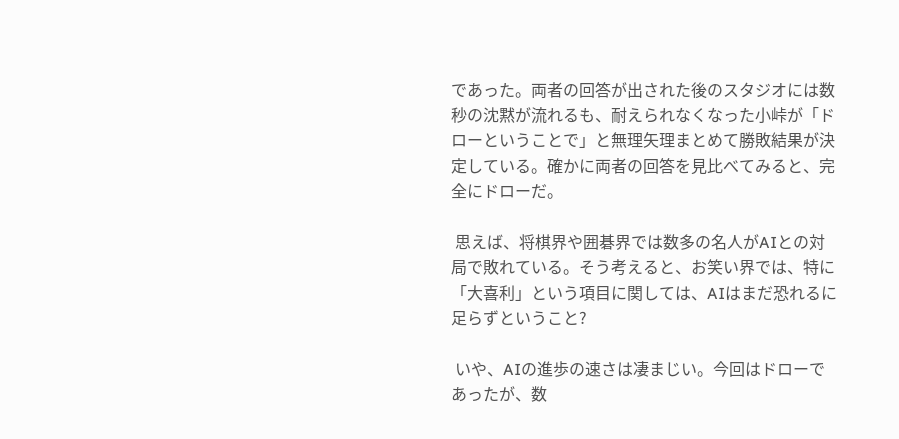であった。両者の回答が出された後のスタジオには数秒の沈黙が流れるも、耐えられなくなった小峠が「ドローということで」と無理矢理まとめて勝敗結果が決定している。確かに両者の回答を見比べてみると、完全にドローだ。

 思えば、将棋界や囲碁界では数多の名人がAIとの対局で敗れている。そう考えると、お笑い界では、特に「大喜利」という項目に関しては、AIはまだ恐れるに足らずということ?

 いや、AIの進歩の速さは凄まじい。今回はドローであったが、数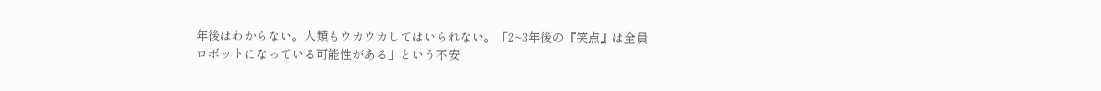年後はわからない。人類もウカウカしてはいられない。「2~3年後の『笑点』は全員ロボットになっている可能性がある」という不安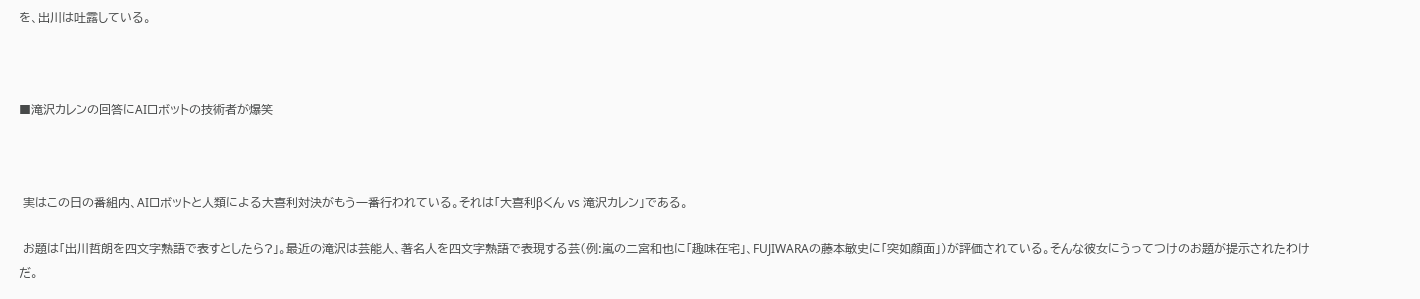を、出川は吐露している。



■滝沢カレンの回答にAIロボットの技術者が爆笑



 実はこの日の番組内、AIロボットと人類による大喜利対決がもう一番行われている。それは「大喜利βくん vs 滝沢カレン」である。

 お題は「出川哲朗を四文字熟語で表すとしたら?」。最近の滝沢は芸能人、著名人を四文字熟語で表現する芸(例:嵐の二宮和也に「趣味在宅」、FUJIWARAの藤本敏史に「突如顔面」)が評価されている。そんな彼女にうってつけのお題が提示されたわけだ。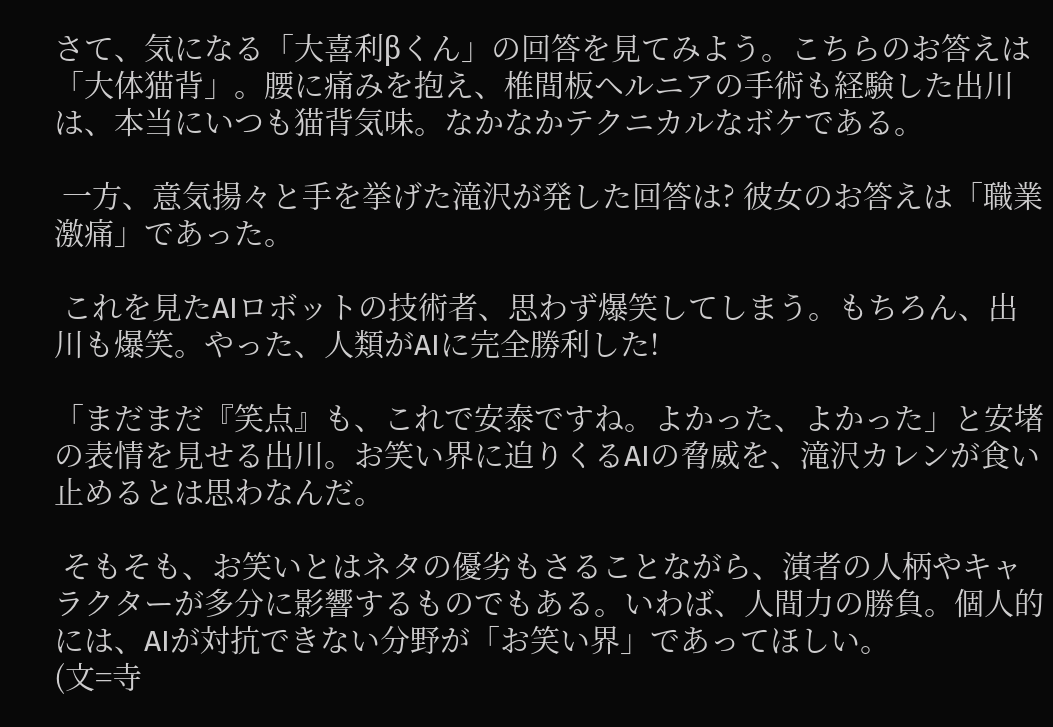さて、気になる「大喜利βくん」の回答を見てみよう。こちらのお答えは「大体猫背」。腰に痛みを抱え、椎間板ヘルニアの手術も経験した出川は、本当にいつも猫背気味。なかなかテクニカルなボケである。

 一方、意気揚々と手を挙げた滝沢が発した回答は? 彼女のお答えは「職業激痛」であった。

 これを見たAIロボットの技術者、思わず爆笑してしまう。もちろん、出川も爆笑。やった、人類がAIに完全勝利した!

「まだまだ『笑点』も、これで安泰ですね。よかった、よかった」と安堵の表情を見せる出川。お笑い界に迫りくるAIの脅威を、滝沢カレンが食い止めるとは思わなんだ。

 そもそも、お笑いとはネタの優劣もさることながら、演者の人柄やキャラクターが多分に影響するものでもある。いわば、人間力の勝負。個人的には、AIが対抗できない分野が「お笑い界」であってほしい。
(文=寺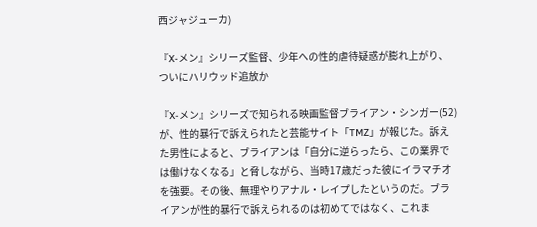西ジャジューカ)

『X-メン』シリーズ監督、少年への性的虐待疑惑が膨れ上がり、ついにハリウッド追放か

『X-メン』シリーズで知られる映画監督ブライアン・シンガー(52)が、性的暴行で訴えられたと芸能サイト「TMZ」が報じた。訴えた男性によると、ブライアンは「自分に逆らったら、この業界では働けなくなる」と脅しながら、当時17歳だった彼にイラマチオを強要。その後、無理やりアナル・レイプしたというのだ。ブライアンが性的暴行で訴えられるのは初めてではなく、これま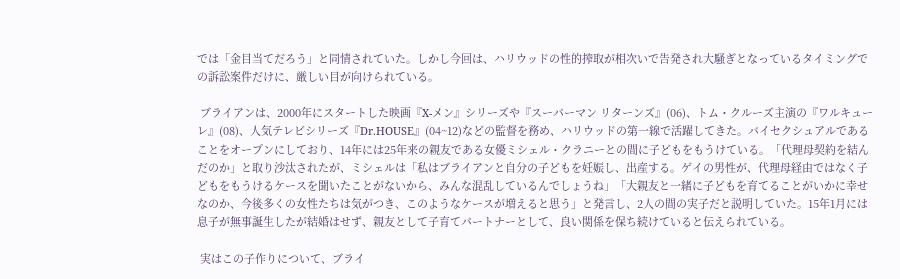では「金目当てだろう」と同情されていた。しかし今回は、ハリウッドの性的搾取が相次いで告発され大騒ぎとなっているタイミングでの訴訟案件だけに、厳しい目が向けられている。

 ブライアンは、2000年にスタートした映画『X-メン』シリーズや『スーパーマン リターンズ』(06)、トム・クルーズ主演の『ワルキューレ』(08)、人気テレビシリーズ『Dr.HOUSE』(04~12)などの監督を務め、ハリウッドの第一線で活躍してきた。バイセクシュアルであることをオープンにしており、14年には25年来の親友である女優ミシェル・クラニーとの間に子どもをもうけている。「代理母契約を結んだのか」と取り沙汰されたが、ミシェルは「私はブライアンと自分の子どもを妊娠し、出産する。ゲイの男性が、代理母経由ではなく子どもをもうけるケースを聞いたことがないから、みんな混乱しているんでしょうね」「大親友と一緒に子どもを育てることがいかに幸せなのか、今後多くの女性たちは気がつき、このようなケースが増えると思う」と発言し、2人の間の実子だと説明していた。15年1月には息子が無事誕生したが結婚はせず、親友として子育てパートナーとして、良い関係を保ち続けていると伝えられている。

 実はこの子作りについて、ブライ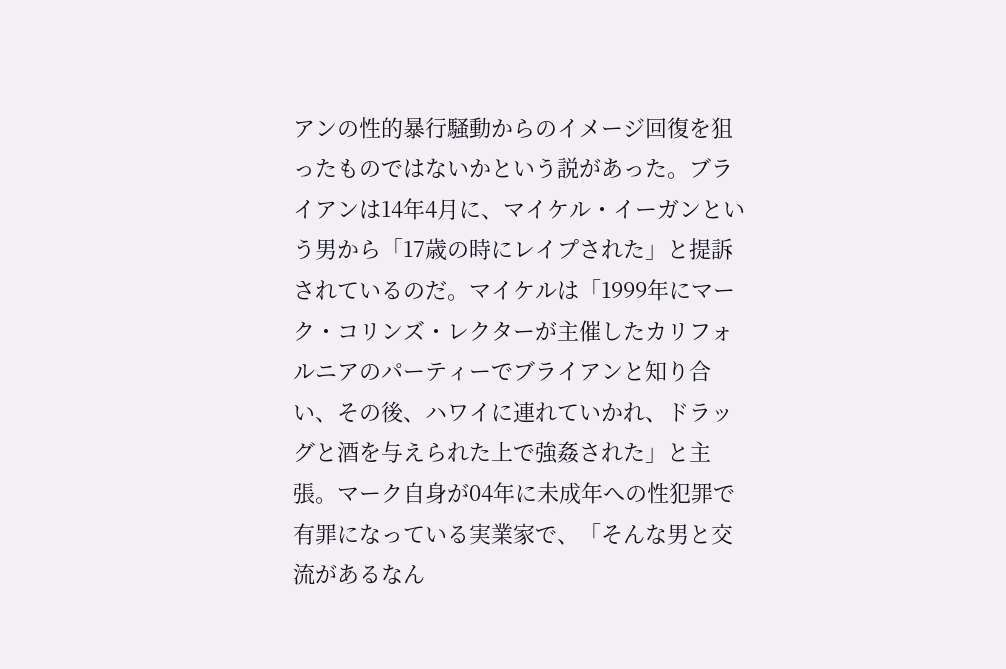アンの性的暴行騒動からのイメージ回復を狙ったものではないかという説があった。ブライアンは14年4月に、マイケル・イーガンという男から「17歳の時にレイプされた」と提訴されているのだ。マイケルは「1999年にマーク・コリンズ・レクターが主催したカリフォルニアのパーティーでブライアンと知り合い、その後、ハワイに連れていかれ、ドラッグと酒を与えられた上で強姦された」と主張。マーク自身が04年に未成年への性犯罪で有罪になっている実業家で、「そんな男と交流があるなん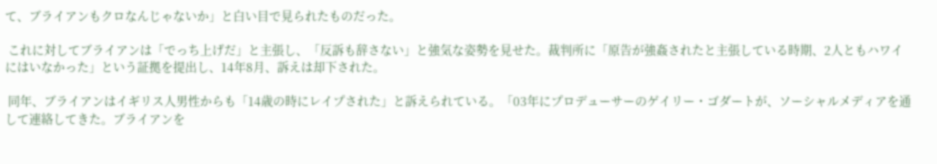て、ブライアンもクロなんじゃないか」と白い目で見られたものだった。

 これに対してブライアンは「でっち上げだ」と主張し、「反訴も辞さない」と強気な姿勢を見せた。裁判所に「原告が強姦されたと主張している時期、2人ともハワイにはいなかった」という証拠を提出し、14年8月、訴えは却下された。

 同年、ブライアンはイギリス人男性からも「14歳の時にレイプされた」と訴えられている。「03年にプロデューサーのゲイリー・ゴダートが、ソーシャルメディアを通して連絡してきた。ブライアンを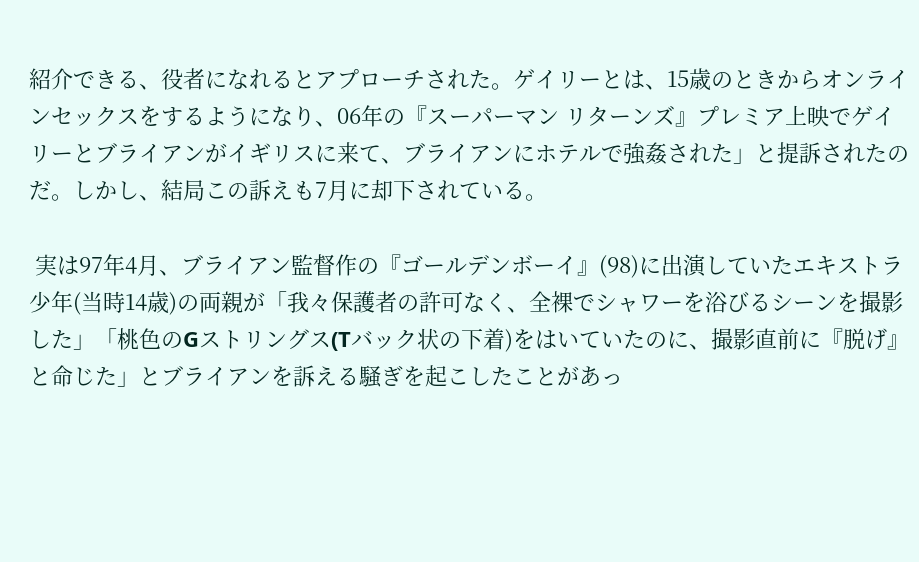紹介できる、役者になれるとアプローチされた。ゲイリーとは、15歳のときからオンラインセックスをするようになり、06年の『スーパーマン リターンズ』プレミア上映でゲイリーとブライアンがイギリスに来て、ブライアンにホテルで強姦された」と提訴されたのだ。しかし、結局この訴えも7月に却下されている。

 実は97年4月、ブライアン監督作の『ゴールデンボーイ』(98)に出演していたエキストラ少年(当時14歳)の両親が「我々保護者の許可なく、全裸でシャワーを浴びるシーンを撮影した」「桃色のGストリングス(Tバック状の下着)をはいていたのに、撮影直前に『脱げ』と命じた」とブライアンを訴える騒ぎを起こしたことがあっ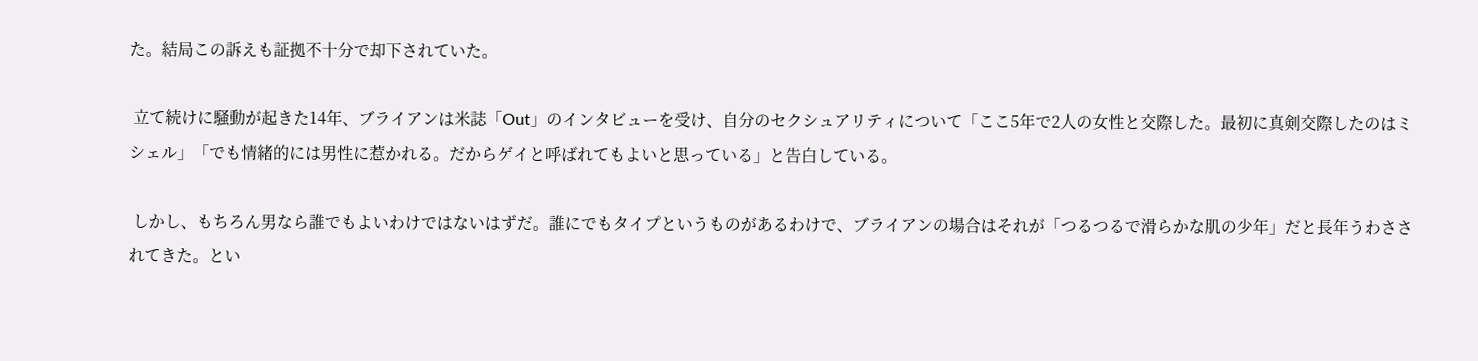た。結局この訴えも証拠不十分で却下されていた。

 立て続けに騒動が起きた14年、ブライアンは米誌「Out」のインタビューを受け、自分のセクシュアリティについて「ここ5年で2人の女性と交際した。最初に真剣交際したのはミシェル」「でも情緒的には男性に惹かれる。だからゲイと呼ばれてもよいと思っている」と告白している。

 しかし、もちろん男なら誰でもよいわけではないはずだ。誰にでもタイプというものがあるわけで、ブライアンの場合はそれが「つるつるで滑らかな肌の少年」だと長年うわさされてきた。とい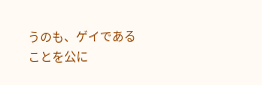うのも、ゲイであることを公に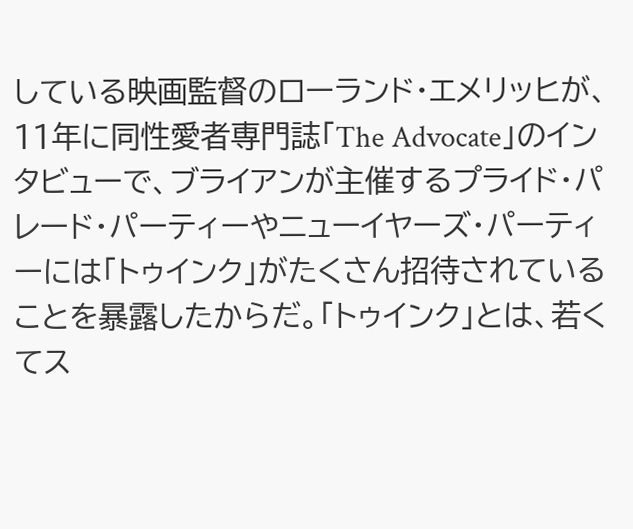している映画監督のローランド・エメリッヒが、11年に同性愛者専門誌「The Advocate」のインタビューで、ブライアンが主催するプライド・パレード・パーティーやニューイヤーズ・パーティーには「トゥインク」がたくさん招待されていることを暴露したからだ。「トゥインク」とは、若くてス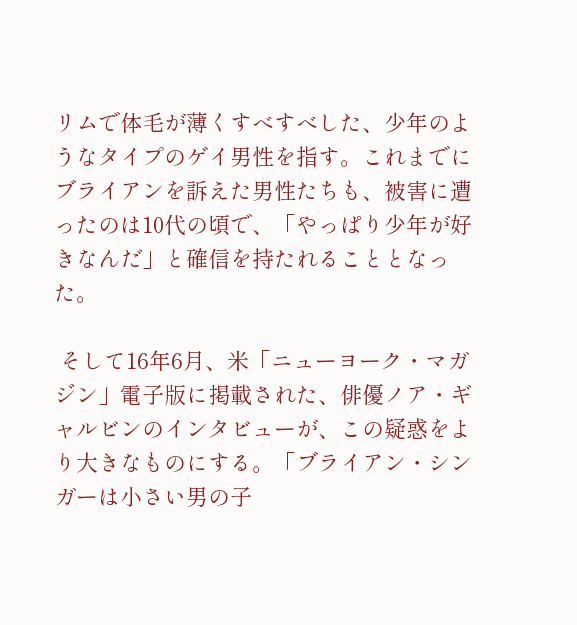リムで体毛が薄くすべすべした、少年のようなタイプのゲイ男性を指す。これまでにブライアンを訴えた男性たちも、被害に遭ったのは10代の頃で、「やっぱり少年が好きなんだ」と確信を持たれることとなった。

 そして16年6月、米「ニューヨーク・マガジン」電子版に掲載された、俳優ノア・ギャルビンのインタビューが、この疑惑をより大きなものにする。「ブライアン・シンガーは小さい男の子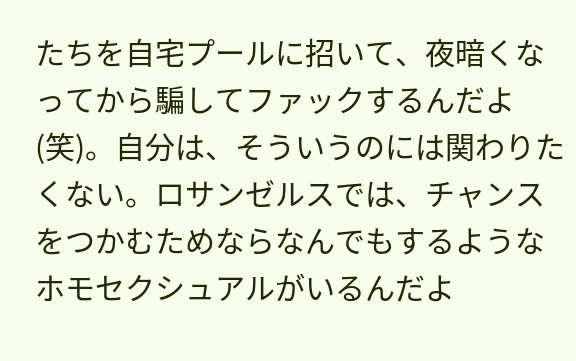たちを自宅プールに招いて、夜暗くなってから騙してファックするんだよ(笑)。自分は、そういうのには関わりたくない。ロサンゼルスでは、チャンスをつかむためならなんでもするようなホモセクシュアルがいるんだよ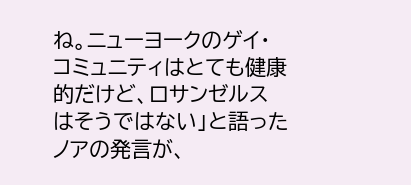ね。ニューヨークのゲイ・コミュニティはとても健康的だけど、ロサンゼルスはそうではない」と語ったノアの発言が、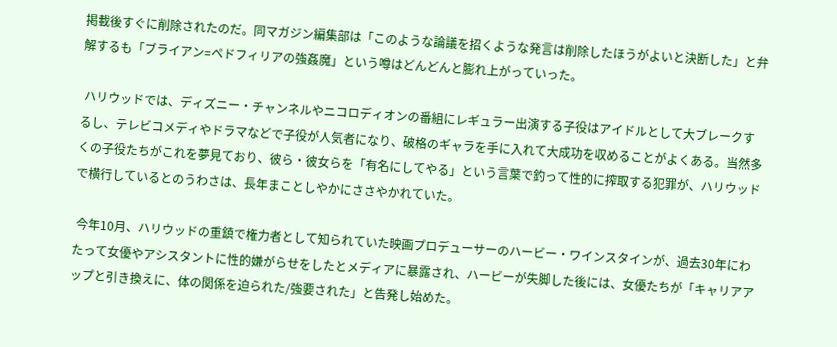掲載後すぐに削除されたのだ。同マガジン編集部は「このような論議を招くような発言は削除したほうがよいと決断した」と弁解するも「ブライアン=ペドフィリアの強姦魔」という噂はどんどんと膨れ上がっていった。

 ハリウッドでは、ディズニー・チャンネルやニコロディオンの番組にレギュラー出演する子役はアイドルとして大ブレークするし、テレビコメディやドラマなどで子役が人気者になり、破格のギャラを手に入れて大成功を収めることがよくある。当然多くの子役たちがこれを夢見ており、彼ら・彼女らを「有名にしてやる」という言葉で釣って性的に搾取する犯罪が、ハリウッドで横行しているとのうわさは、長年まことしやかにささやかれていた。

 今年10月、ハリウッドの重鎮で権力者として知られていた映画プロデューサーのハービー・ワインスタインが、過去30年にわたって女優やアシスタントに性的嫌がらせをしたとメディアに暴露され、ハービーが失脚した後には、女優たちが「キャリアアップと引き換えに、体の関係を迫られた/強要された」と告発し始めた。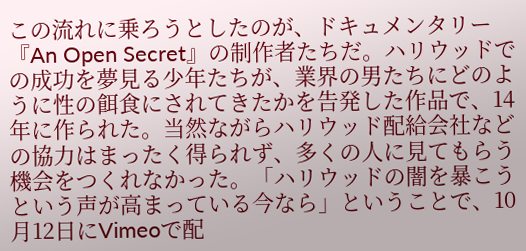この流れに乗ろうとしたのが、ドキュメンタリー『An Open Secret』の制作者たちだ。ハリウッドでの成功を夢見る少年たちが、業界の男たちにどのように性の餌食にされてきたかを告発した作品で、14年に作られた。当然ながらハリウッド配給会社などの協力はまったく得られず、多くの人に見てもらう機会をつくれなかった。「ハリウッドの闇を暴こうという声が高まっている今なら」ということで、10月12日にVimeoで配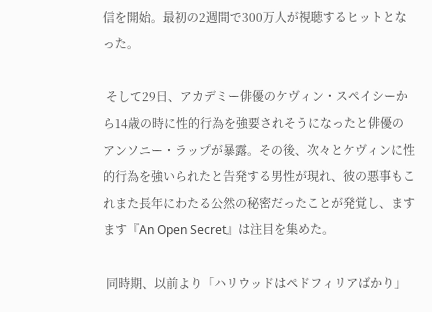信を開始。最初の2週間で300万人が視聴するヒットとなった。

 そして29日、アカデミー俳優のケヴィン・スペイシーから14歳の時に性的行為を強要されそうになったと俳優のアンソニー・ラップが暴露。その後、次々とケヴィンに性的行為を強いられたと告発する男性が現れ、彼の悪事もこれまた長年にわたる公然の秘密だったことが発覚し、ますます『An Open Secret』は注目を集めた。

 同時期、以前より「ハリウッドはペドフィリアばかり」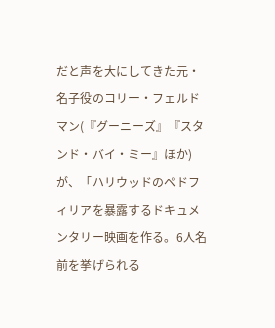だと声を大にしてきた元・名子役のコリー・フェルドマン(『グーニーズ』『スタンド・バイ・ミー』ほか)が、「ハリウッドのペドフィリアを暴露するドキュメンタリー映画を作る。6人名前を挙げられる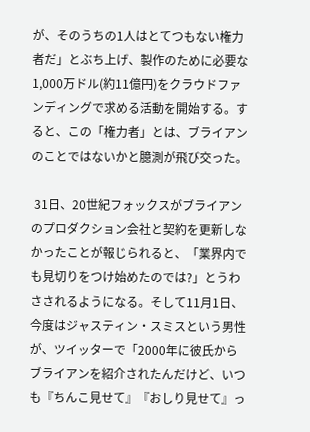が、そのうちの1人はとてつもない権力者だ」とぶち上げ、製作のために必要な1,000万ドル(約11億円)をクラウドファンディングで求める活動を開始する。すると、この「権力者」とは、ブライアンのことではないかと臆測が飛び交った。

 31日、20世紀フォックスがブライアンのプロダクション会社と契約を更新しなかったことが報じられると、「業界内でも見切りをつけ始めたのでは?」とうわさされるようになる。そして11月1日、今度はジャスティン・スミスという男性が、ツイッターで「2000年に彼氏からブライアンを紹介されたんだけど、いつも『ちんこ見せて』『おしり見せて』っ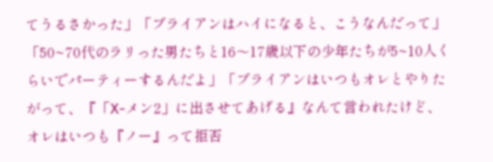てうるさかった」「ブライアンはハイになると、こうなんだって」「50~70代のラリった男たちと16〜17歳以下の少年たちが5~10人くらいでパーティーするんだよ」「ブライアンはいつもオレとやりたがって、『「X-メン2」に出させてあげる』なんて言われたけど、オレはいつも『ノー』って拒否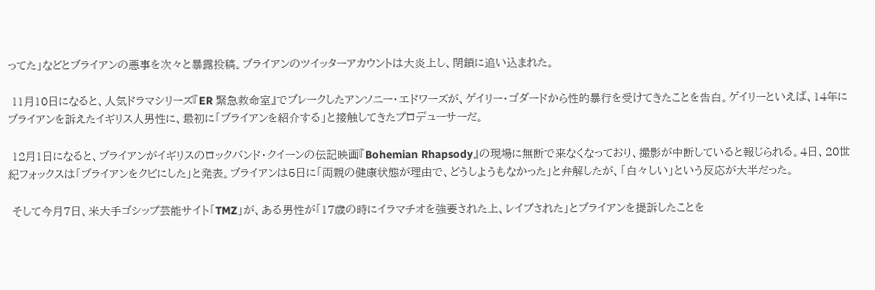ってた」などとブライアンの悪事を次々と暴露投稿。ブライアンのツイッターアカウントは大炎上し、閉鎖に追い込まれた。

 11月10日になると、人気ドラマシリーズ『ER 緊急救命室』でブレークしたアンソニー・エドワーズが、ゲイリー・ゴダードから性的暴行を受けてきたことを告白。ゲイリーといえば、14年にブライアンを訴えたイギリス人男性に、最初に「ブライアンを紹介する」と接触してきたプロデューサーだ。

 12月1日になると、ブライアンがイギリスのロックバンド・クイーンの伝記映画『Bohemian Rhapsody』の現場に無断で来なくなっており、撮影が中断していると報じられる。4日、20世紀フォックスは「ブライアンをクビにした」と発表。ブライアンは5日に「両親の健康状態が理由で、どうしようもなかった」と弁解したが、「白々しい」という反応が大半だった。

 そして今月7日、米大手ゴシップ芸能サイト「TMZ」が、ある男性が「17歳の時にイラマチオを強要された上、レイプされた」とブライアンを提訴したことを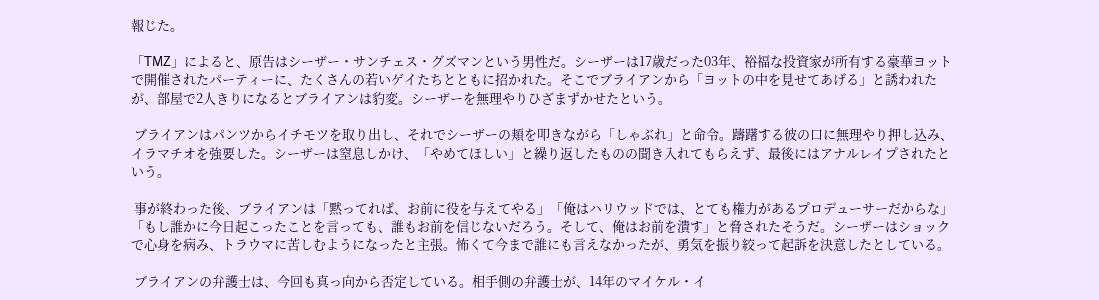報じた。

「TMZ」によると、原告はシーザー・サンチェス・グズマンという男性だ。シーザーは17歳だった03年、裕福な投資家が所有する豪華ヨットで開催されたパーティーに、たくさんの若いゲイたちとともに招かれた。そこでブライアンから「ヨットの中を見せてあげる」と誘われたが、部屋で2人きりになるとブライアンは豹変。シーザーを無理やりひざまずかせたという。

 ブライアンはパンツからイチモツを取り出し、それでシーザーの頬を叩きながら「しゃぶれ」と命令。躊躇する彼の口に無理やり押し込み、イラマチオを強要した。シーザーは窒息しかけ、「やめてほしい」と繰り返したものの聞き入れてもらえず、最後にはアナルレイプされたという。

 事が終わった後、ブライアンは「黙ってれば、お前に役を与えてやる」「俺はハリウッドでは、とても権力があるプロデューサーだからな」「もし誰かに今日起こったことを言っても、誰もお前を信じないだろう。そして、俺はお前を潰す」と脅されたそうだ。シーザーはショックで心身を病み、トラウマに苦しむようになったと主張。怖くて今まで誰にも言えなかったが、勇気を振り絞って起訴を決意したとしている。

 ブライアンの弁護士は、今回も真っ向から否定している。相手側の弁護士が、14年のマイケル・イ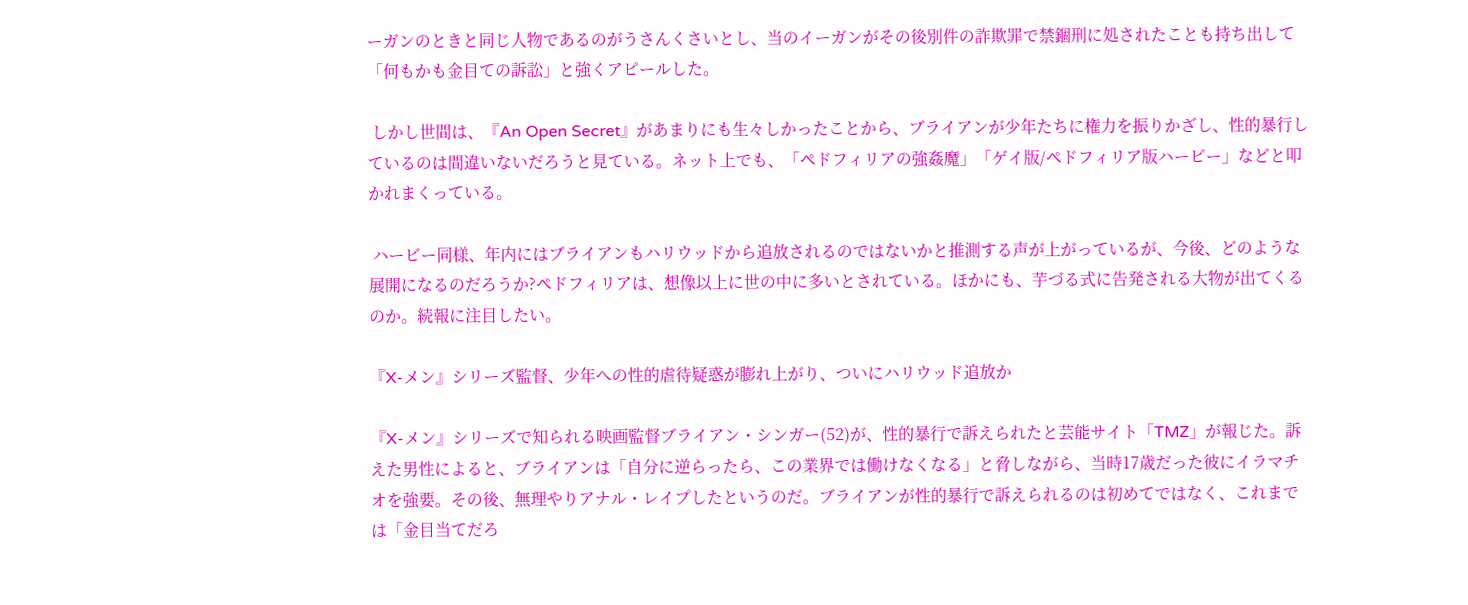ーガンのときと同じ人物であるのがうさんくさいとし、当のイーガンがその後別件の詐欺罪で禁錮刑に処されたことも持ち出して「何もかも金目ての訴訟」と強くアピールした。

 しかし世間は、『An Open Secret』があまりにも生々しかったことから、ブライアンが少年たちに権力を振りかざし、性的暴行しているのは間違いないだろうと見ている。ネット上でも、「ペドフィリアの強姦魔」「ゲイ版/ペドフィリア版ハービー」などと叩かれまくっている。

 ハービー同様、年内にはブライアンもハリウッドから追放されるのではないかと推測する声が上がっているが、今後、どのような展開になるのだろうか?ペドフィリアは、想像以上に世の中に多いとされている。ほかにも、芋づる式に告発される大物が出てくるのか。続報に注目したい。

『X-メン』シリーズ監督、少年への性的虐待疑惑が膨れ上がり、ついにハリウッド追放か

『X-メン』シリーズで知られる映画監督ブライアン・シンガー(52)が、性的暴行で訴えられたと芸能サイト「TMZ」が報じた。訴えた男性によると、ブライアンは「自分に逆らったら、この業界では働けなくなる」と脅しながら、当時17歳だった彼にイラマチオを強要。その後、無理やりアナル・レイプしたというのだ。ブライアンが性的暴行で訴えられるのは初めてではなく、これまでは「金目当てだろ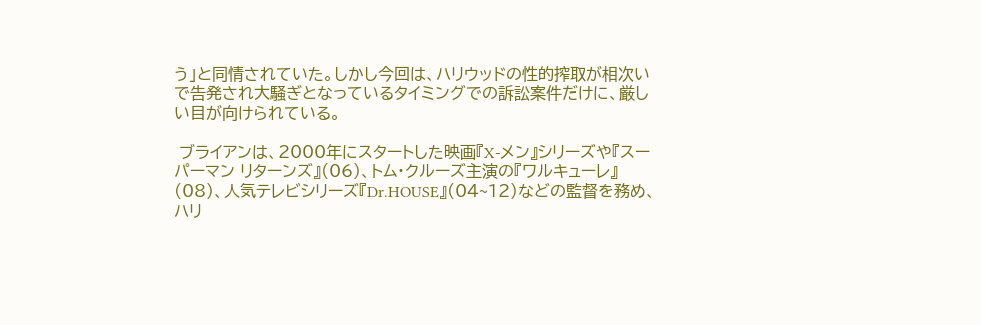う」と同情されていた。しかし今回は、ハリウッドの性的搾取が相次いで告発され大騒ぎとなっているタイミングでの訴訟案件だけに、厳しい目が向けられている。

 ブライアンは、2000年にスタートした映画『X-メン』シリーズや『スーパーマン リターンズ』(06)、トム・クルーズ主演の『ワルキューレ』(08)、人気テレビシリーズ『Dr.HOUSE』(04~12)などの監督を務め、ハリ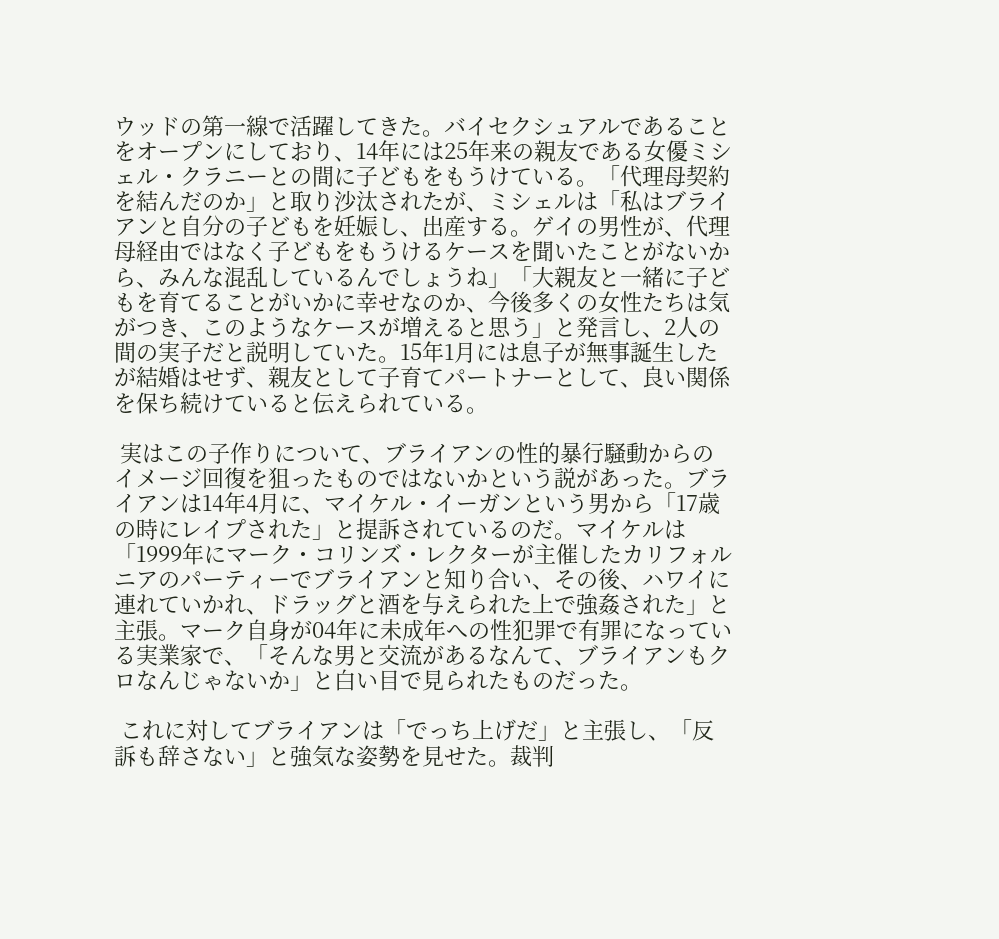ウッドの第一線で活躍してきた。バイセクシュアルであることをオープンにしており、14年には25年来の親友である女優ミシェル・クラニーとの間に子どもをもうけている。「代理母契約を結んだのか」と取り沙汰されたが、ミシェルは「私はブライアンと自分の子どもを妊娠し、出産する。ゲイの男性が、代理母経由ではなく子どもをもうけるケースを聞いたことがないから、みんな混乱しているんでしょうね」「大親友と一緒に子どもを育てることがいかに幸せなのか、今後多くの女性たちは気がつき、このようなケースが増えると思う」と発言し、2人の間の実子だと説明していた。15年1月には息子が無事誕生したが結婚はせず、親友として子育てパートナーとして、良い関係を保ち続けていると伝えられている。

 実はこの子作りについて、ブライアンの性的暴行騒動からのイメージ回復を狙ったものではないかという説があった。ブライアンは14年4月に、マイケル・イーガンという男から「17歳の時にレイプされた」と提訴されているのだ。マイケルは「1999年にマーク・コリンズ・レクターが主催したカリフォルニアのパーティーでブライアンと知り合い、その後、ハワイに連れていかれ、ドラッグと酒を与えられた上で強姦された」と主張。マーク自身が04年に未成年への性犯罪で有罪になっている実業家で、「そんな男と交流があるなんて、ブライアンもクロなんじゃないか」と白い目で見られたものだった。

 これに対してブライアンは「でっち上げだ」と主張し、「反訴も辞さない」と強気な姿勢を見せた。裁判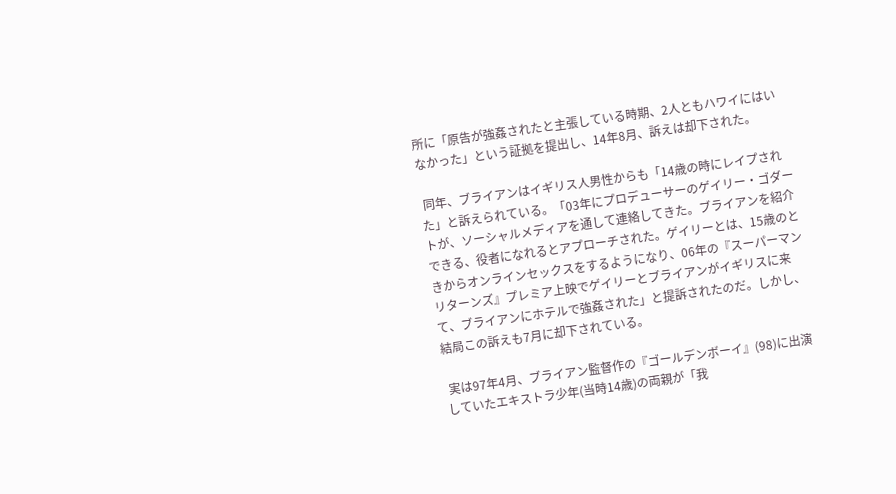所に「原告が強姦されたと主張している時期、2人ともハワイにはいなかった」という証拠を提出し、14年8月、訴えは却下された。

 同年、ブライアンはイギリス人男性からも「14歳の時にレイプされた」と訴えられている。「03年にプロデューサーのゲイリー・ゴダートが、ソーシャルメディアを通して連絡してきた。ブライアンを紹介できる、役者になれるとアプローチされた。ゲイリーとは、15歳のときからオンラインセックスをするようになり、06年の『スーパーマン リターンズ』プレミア上映でゲイリーとブライアンがイギリスに来て、ブライアンにホテルで強姦された」と提訴されたのだ。しかし、結局この訴えも7月に却下されている。

 実は97年4月、ブライアン監督作の『ゴールデンボーイ』(98)に出演していたエキストラ少年(当時14歳)の両親が「我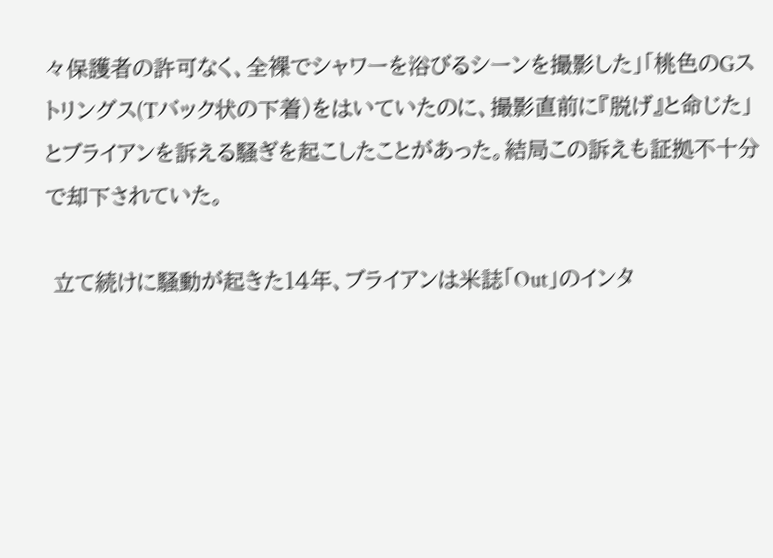々保護者の許可なく、全裸でシャワーを浴びるシーンを撮影した」「桃色のGストリングス(Tバック状の下着)をはいていたのに、撮影直前に『脱げ』と命じた」とブライアンを訴える騒ぎを起こしたことがあった。結局この訴えも証拠不十分で却下されていた。

 立て続けに騒動が起きた14年、ブライアンは米誌「Out」のインタ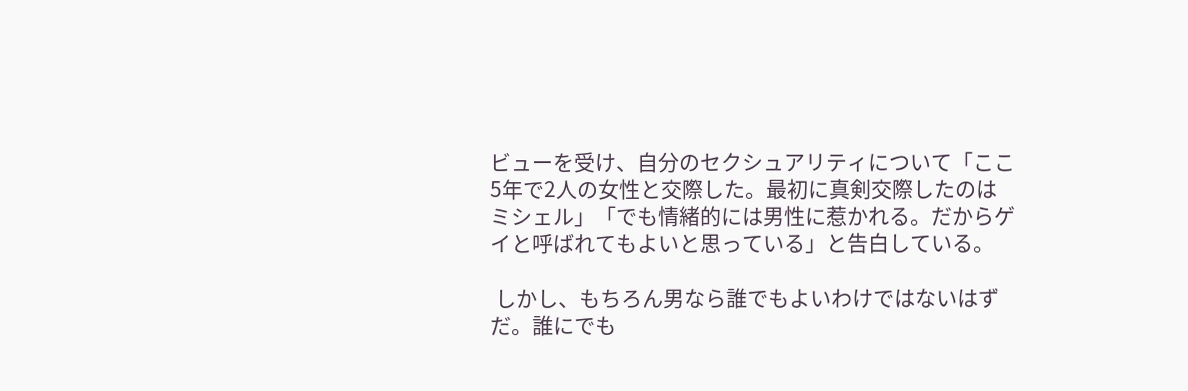ビューを受け、自分のセクシュアリティについて「ここ5年で2人の女性と交際した。最初に真剣交際したのはミシェル」「でも情緒的には男性に惹かれる。だからゲイと呼ばれてもよいと思っている」と告白している。

 しかし、もちろん男なら誰でもよいわけではないはずだ。誰にでも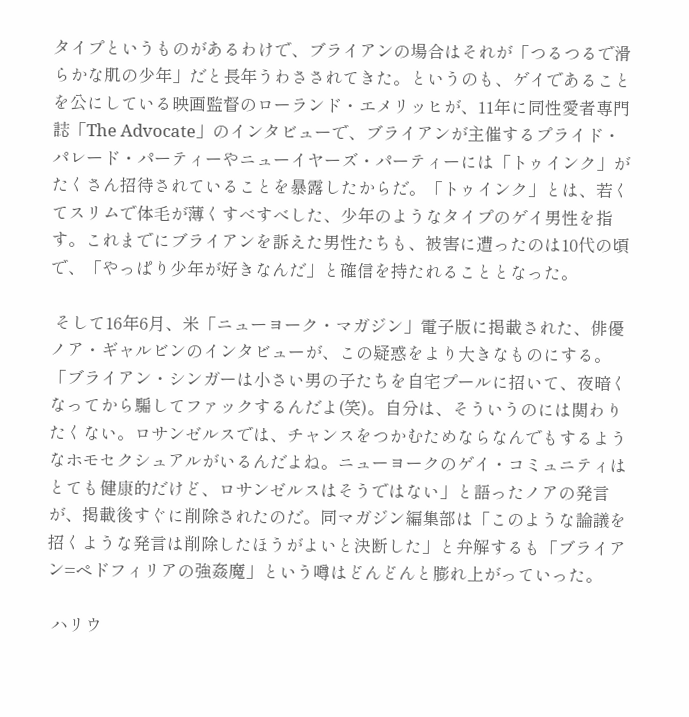タイプというものがあるわけで、ブライアンの場合はそれが「つるつるで滑らかな肌の少年」だと長年うわさされてきた。というのも、ゲイであることを公にしている映画監督のローランド・エメリッヒが、11年に同性愛者専門誌「The Advocate」のインタビューで、ブライアンが主催するプライド・パレード・パーティーやニューイヤーズ・パーティーには「トゥインク」がたくさん招待されていることを暴露したからだ。「トゥインク」とは、若くてスリムで体毛が薄くすべすべした、少年のようなタイプのゲイ男性を指す。これまでにブライアンを訴えた男性たちも、被害に遭ったのは10代の頃で、「やっぱり少年が好きなんだ」と確信を持たれることとなった。

 そして16年6月、米「ニューヨーク・マガジン」電子版に掲載された、俳優ノア・ギャルビンのインタビューが、この疑惑をより大きなものにする。「ブライアン・シンガーは小さい男の子たちを自宅プールに招いて、夜暗くなってから騙してファックするんだよ(笑)。自分は、そういうのには関わりたくない。ロサンゼルスでは、チャンスをつかむためならなんでもするようなホモセクシュアルがいるんだよね。ニューヨークのゲイ・コミュニティはとても健康的だけど、ロサンゼルスはそうではない」と語ったノアの発言が、掲載後すぐに削除されたのだ。同マガジン編集部は「このような論議を招くような発言は削除したほうがよいと決断した」と弁解するも「ブライアン=ペドフィリアの強姦魔」という噂はどんどんと膨れ上がっていった。

 ハリウ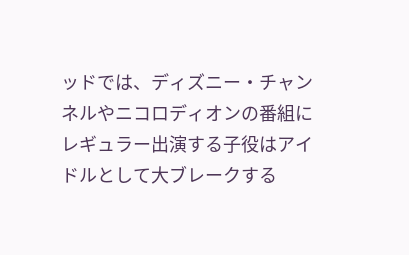ッドでは、ディズニー・チャンネルやニコロディオンの番組にレギュラー出演する子役はアイドルとして大ブレークする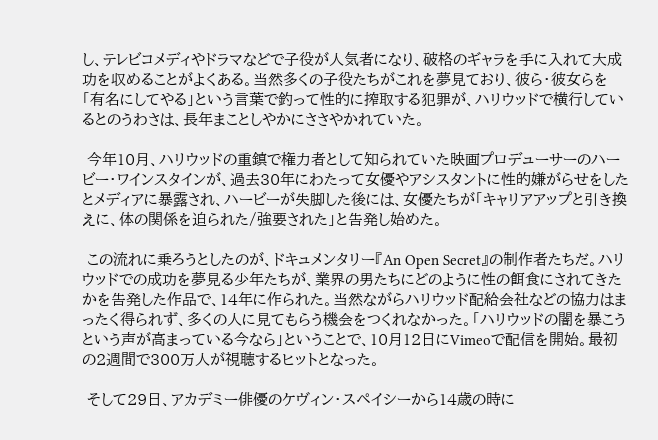し、テレビコメディやドラマなどで子役が人気者になり、破格のギャラを手に入れて大成功を収めることがよくある。当然多くの子役たちがこれを夢見ており、彼ら・彼女らを「有名にしてやる」という言葉で釣って性的に搾取する犯罪が、ハリウッドで横行しているとのうわさは、長年まことしやかにささやかれていた。

 今年10月、ハリウッドの重鎮で権力者として知られていた映画プロデューサーのハービー・ワインスタインが、過去30年にわたって女優やアシスタントに性的嫌がらせをしたとメディアに暴露され、ハービーが失脚した後には、女優たちが「キャリアアップと引き換えに、体の関係を迫られた/強要された」と告発し始めた。

 この流れに乗ろうとしたのが、ドキュメンタリー『An Open Secret』の制作者たちだ。ハリウッドでの成功を夢見る少年たちが、業界の男たちにどのように性の餌食にされてきたかを告発した作品で、14年に作られた。当然ながらハリウッド配給会社などの協力はまったく得られず、多くの人に見てもらう機会をつくれなかった。「ハリウッドの闇を暴こうという声が高まっている今なら」ということで、10月12日にVimeoで配信を開始。最初の2週間で300万人が視聴するヒットとなった。

 そして29日、アカデミー俳優のケヴィン・スペイシーから14歳の時に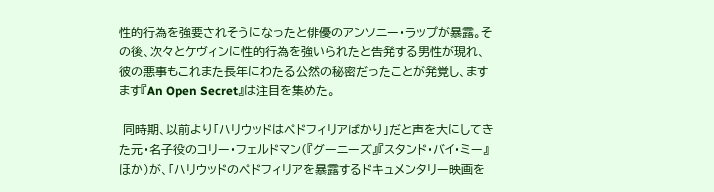性的行為を強要されそうになったと俳優のアンソニー・ラップが暴露。その後、次々とケヴィンに性的行為を強いられたと告発する男性が現れ、彼の悪事もこれまた長年にわたる公然の秘密だったことが発覚し、ますます『An Open Secret』は注目を集めた。

 同時期、以前より「ハリウッドはペドフィリアばかり」だと声を大にしてきた元・名子役のコリー・フェルドマン(『グーニーズ』『スタンド・バイ・ミー』ほか)が、「ハリウッドのペドフィリアを暴露するドキュメンタリー映画を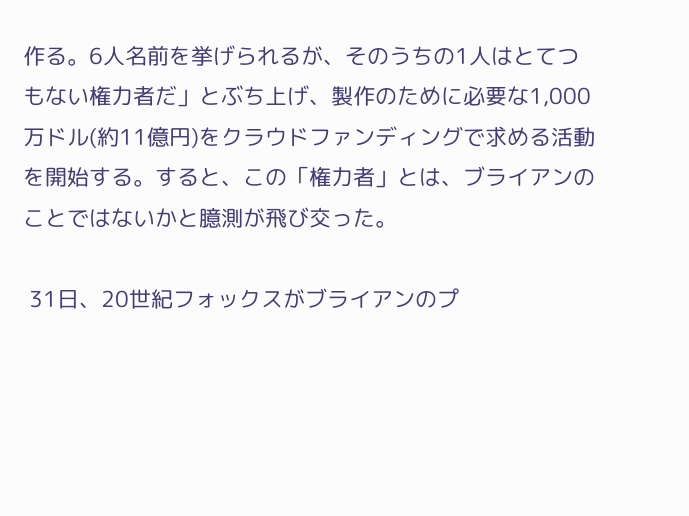作る。6人名前を挙げられるが、そのうちの1人はとてつもない権力者だ」とぶち上げ、製作のために必要な1,000万ドル(約11億円)をクラウドファンディングで求める活動を開始する。すると、この「権力者」とは、ブライアンのことではないかと臆測が飛び交った。

 31日、20世紀フォックスがブライアンのプ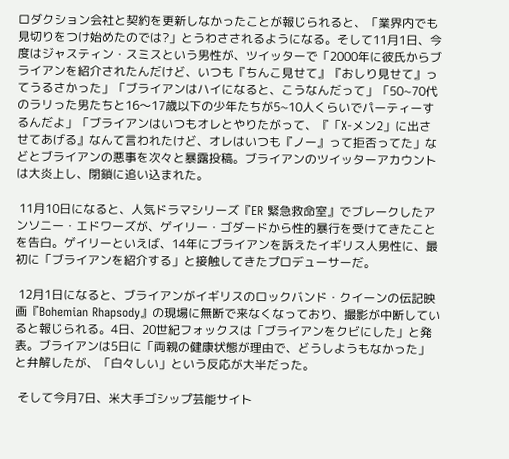ロダクション会社と契約を更新しなかったことが報じられると、「業界内でも見切りをつけ始めたのでは?」とうわさされるようになる。そして11月1日、今度はジャスティン・スミスという男性が、ツイッターで「2000年に彼氏からブライアンを紹介されたんだけど、いつも『ちんこ見せて』『おしり見せて』ってうるさかった」「ブライアンはハイになると、こうなんだって」「50~70代のラリった男たちと16〜17歳以下の少年たちが5~10人くらいでパーティーするんだよ」「ブライアンはいつもオレとやりたがって、『「X-メン2」に出させてあげる』なんて言われたけど、オレはいつも『ノー』って拒否ってた」などとブライアンの悪事を次々と暴露投稿。ブライアンのツイッターアカウントは大炎上し、閉鎖に追い込まれた。

 11月10日になると、人気ドラマシリーズ『ER 緊急救命室』でブレークしたアンソニー・エドワーズが、ゲイリー・ゴダードから性的暴行を受けてきたことを告白。ゲイリーといえば、14年にブライアンを訴えたイギリス人男性に、最初に「ブライアンを紹介する」と接触してきたプロデューサーだ。

 12月1日になると、ブライアンがイギリスのロックバンド・クイーンの伝記映画『Bohemian Rhapsody』の現場に無断で来なくなっており、撮影が中断していると報じられる。4日、20世紀フォックスは「ブライアンをクビにした」と発表。ブライアンは5日に「両親の健康状態が理由で、どうしようもなかった」と弁解したが、「白々しい」という反応が大半だった。

 そして今月7日、米大手ゴシップ芸能サイト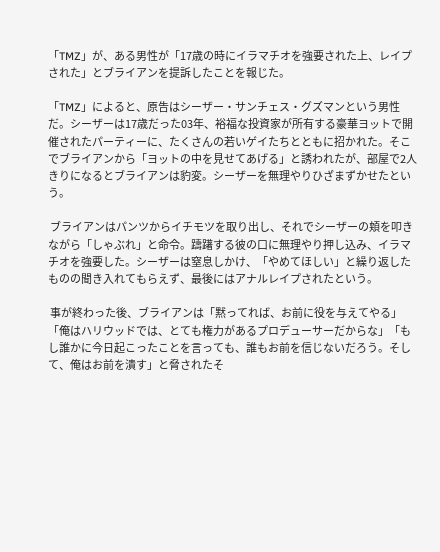「TMZ」が、ある男性が「17歳の時にイラマチオを強要された上、レイプされた」とブライアンを提訴したことを報じた。

「TMZ」によると、原告はシーザー・サンチェス・グズマンという男性だ。シーザーは17歳だった03年、裕福な投資家が所有する豪華ヨットで開催されたパーティーに、たくさんの若いゲイたちとともに招かれた。そこでブライアンから「ヨットの中を見せてあげる」と誘われたが、部屋で2人きりになるとブライアンは豹変。シーザーを無理やりひざまずかせたという。

 ブライアンはパンツからイチモツを取り出し、それでシーザーの頬を叩きながら「しゃぶれ」と命令。躊躇する彼の口に無理やり押し込み、イラマチオを強要した。シーザーは窒息しかけ、「やめてほしい」と繰り返したものの聞き入れてもらえず、最後にはアナルレイプされたという。

 事が終わった後、ブライアンは「黙ってれば、お前に役を与えてやる」「俺はハリウッドでは、とても権力があるプロデューサーだからな」「もし誰かに今日起こったことを言っても、誰もお前を信じないだろう。そして、俺はお前を潰す」と脅されたそ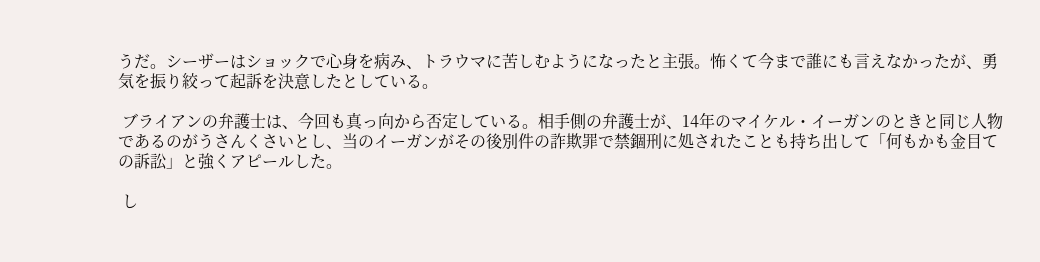うだ。シーザーはショックで心身を病み、トラウマに苦しむようになったと主張。怖くて今まで誰にも言えなかったが、勇気を振り絞って起訴を決意したとしている。

 ブライアンの弁護士は、今回も真っ向から否定している。相手側の弁護士が、14年のマイケル・イーガンのときと同じ人物であるのがうさんくさいとし、当のイーガンがその後別件の詐欺罪で禁錮刑に処されたことも持ち出して「何もかも金目ての訴訟」と強くアピールした。

 し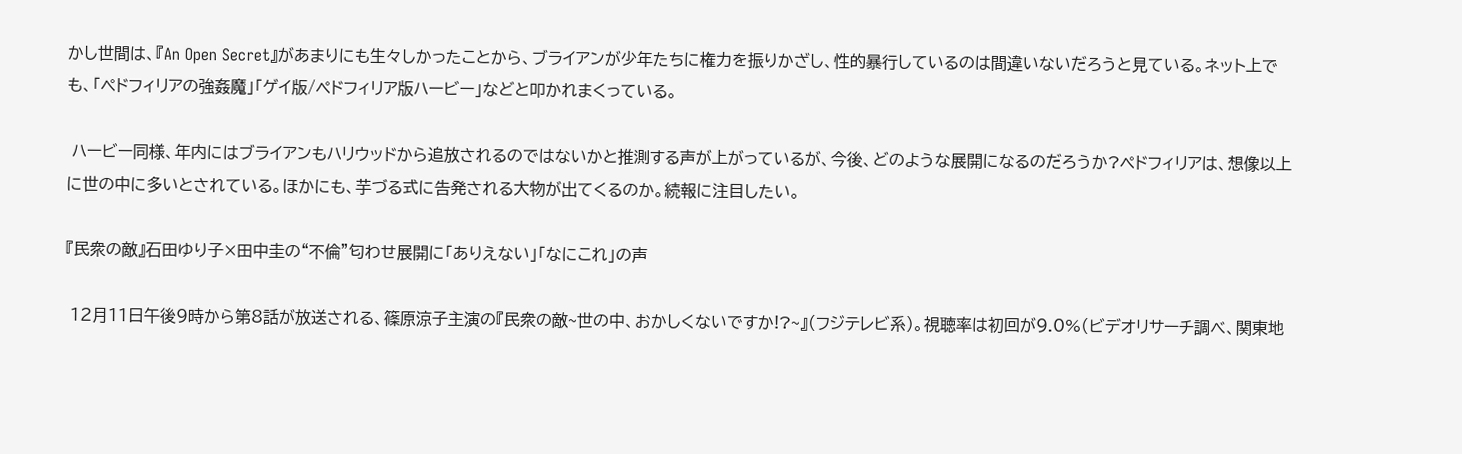かし世間は、『An Open Secret』があまりにも生々しかったことから、ブライアンが少年たちに権力を振りかざし、性的暴行しているのは間違いないだろうと見ている。ネット上でも、「ペドフィリアの強姦魔」「ゲイ版/ペドフィリア版ハービー」などと叩かれまくっている。

 ハービー同様、年内にはブライアンもハリウッドから追放されるのではないかと推測する声が上がっているが、今後、どのような展開になるのだろうか?ペドフィリアは、想像以上に世の中に多いとされている。ほかにも、芋づる式に告発される大物が出てくるのか。続報に注目したい。

『民衆の敵』石田ゆり子×田中圭の“不倫”匂わせ展開に「ありえない」「なにこれ」の声

 12月11日午後9時から第8話が放送される、篠原涼子主演の『民衆の敵~世の中、おかしくないですか!?~』(フジテレビ系)。視聴率は初回が9.0%(ビデオリサーチ調べ、関東地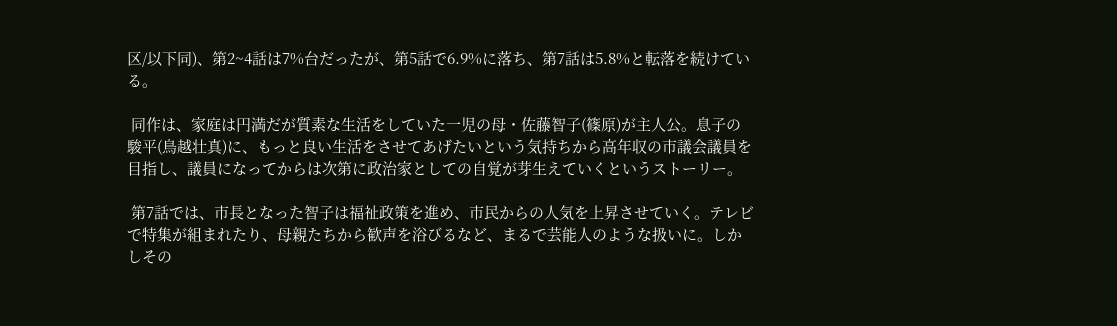区/以下同)、第2~4話は7%台だったが、第5話で6.9%に落ち、第7話は5.8%と転落を続けている。

 同作は、家庭は円満だが質素な生活をしていた一児の母・佐藤智子(篠原)が主人公。息子の駿平(鳥越壮真)に、もっと良い生活をさせてあげたいという気持ちから高年収の市議会議員を目指し、議員になってからは次第に政治家としての自覚が芽生えていくというストーリー。

 第7話では、市長となった智子は福祉政策を進め、市民からの人気を上昇させていく。テレビで特集が組まれたり、母親たちから歓声を浴びるなど、まるで芸能人のような扱いに。しかしその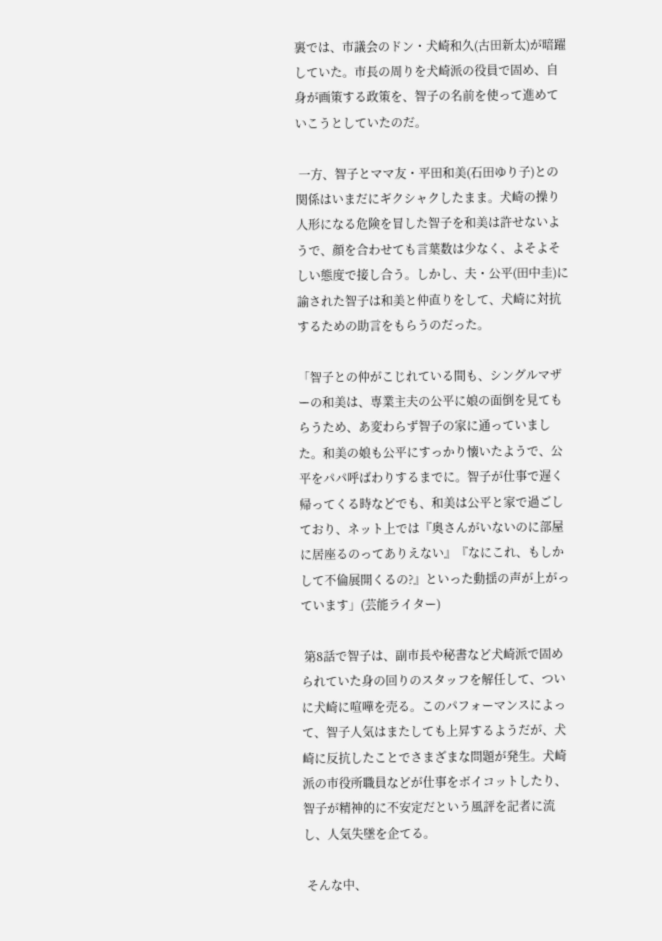裏では、市議会のドン・犬崎和久(古田新太)が暗躍していた。市長の周りを犬崎派の役員で固め、自身が画策する政策を、智子の名前を使って進めていこうとしていたのだ。

 一方、智子とママ友・平田和美(石田ゆり子)との関係はいまだにギクシャクしたまま。犬崎の操り人形になる危険を冒した智子を和美は許せないようで、顔を合わせても言葉数は少なく、よそよそしい態度で接し合う。しかし、夫・公平(田中圭)に諭された智子は和美と仲直りをして、犬崎に対抗するための助言をもらうのだった。

「智子との仲がこじれている間も、シングルマザーの和美は、専業主夫の公平に娘の面倒を見てもらうため、あ変わらず智子の家に通っていました。和美の娘も公平にすっかり懐いたようで、公平をパパ呼ばわりするまでに。智子が仕事で遅く帰ってくる時などでも、和美は公平と家で過ごしており、ネット上では『奥さんがいないのに部屋に居座るのってありえない』『なにこれ、もしかして不倫展開くるの?』といった動揺の声が上がっています」(芸能ライター)

 第8話で智子は、副市長や秘書など犬崎派で固められていた身の回りのスタッフを解任して、ついに犬崎に喧嘩を売る。このパフォーマンスによって、智子人気はまたしても上昇するようだが、犬崎に反抗したことでさまざまな問題が発生。犬崎派の市役所職員などが仕事をボイコットしたり、智子が精神的に不安定だという風評を記者に流し、人気失墜を企てる。

 そんな中、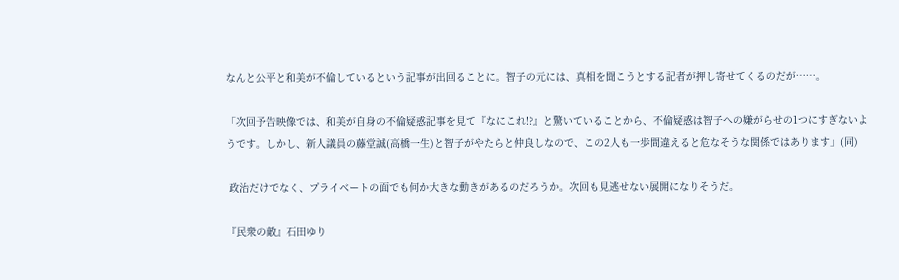なんと公平と和美が不倫しているという記事が出回ることに。智子の元には、真相を聞こうとする記者が押し寄せてくるのだが……。

「次回予告映像では、和美が自身の不倫疑惑記事を見て『なにこれ!?』と驚いていることから、不倫疑惑は智子への嫌がらせの1つにすぎないようです。しかし、新人議員の藤堂誠(高橋一生)と智子がやたらと仲良しなので、この2人も一歩間違えると危なそうな関係ではあります」(同)

 政治だけでなく、プライベートの面でも何か大きな動きがあるのだろうか。次回も見逃せない展開になりそうだ。

『民衆の敵』石田ゆり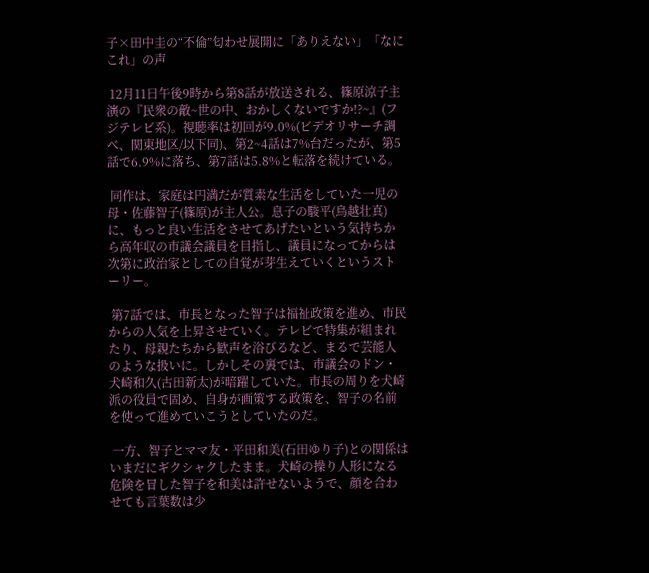子×田中圭の“不倫”匂わせ展開に「ありえない」「なにこれ」の声

 12月11日午後9時から第8話が放送される、篠原涼子主演の『民衆の敵~世の中、おかしくないですか!?~』(フジテレビ系)。視聴率は初回が9.0%(ビデオリサーチ調べ、関東地区/以下同)、第2~4話は7%台だったが、第5話で6.9%に落ち、第7話は5.8%と転落を続けている。

 同作は、家庭は円満だが質素な生活をしていた一児の母・佐藤智子(篠原)が主人公。息子の駿平(鳥越壮真)に、もっと良い生活をさせてあげたいという気持ちから高年収の市議会議員を目指し、議員になってからは次第に政治家としての自覚が芽生えていくというストーリー。

 第7話では、市長となった智子は福祉政策を進め、市民からの人気を上昇させていく。テレビで特集が組まれたり、母親たちから歓声を浴びるなど、まるで芸能人のような扱いに。しかしその裏では、市議会のドン・犬崎和久(古田新太)が暗躍していた。市長の周りを犬崎派の役員で固め、自身が画策する政策を、智子の名前を使って進めていこうとしていたのだ。

 一方、智子とママ友・平田和美(石田ゆり子)との関係はいまだにギクシャクしたまま。犬崎の操り人形になる危険を冒した智子を和美は許せないようで、顔を合わせても言葉数は少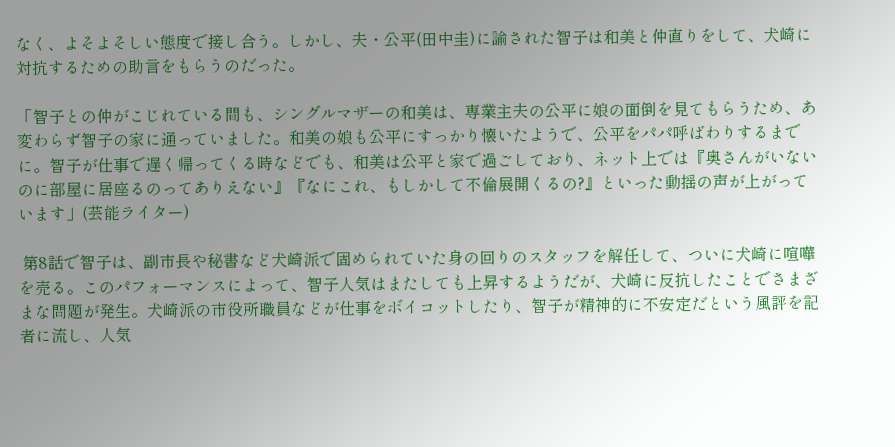なく、よそよそしい態度で接し合う。しかし、夫・公平(田中圭)に諭された智子は和美と仲直りをして、犬崎に対抗するための助言をもらうのだった。

「智子との仲がこじれている間も、シングルマザーの和美は、専業主夫の公平に娘の面倒を見てもらうため、あ変わらず智子の家に通っていました。和美の娘も公平にすっかり懐いたようで、公平をパパ呼ばわりするまでに。智子が仕事で遅く帰ってくる時などでも、和美は公平と家で過ごしており、ネット上では『奥さんがいないのに部屋に居座るのってありえない』『なにこれ、もしかして不倫展開くるの?』といった動揺の声が上がっています」(芸能ライター)

 第8話で智子は、副市長や秘書など犬崎派で固められていた身の回りのスタッフを解任して、ついに犬崎に喧嘩を売る。このパフォーマンスによって、智子人気はまたしても上昇するようだが、犬崎に反抗したことでさまざまな問題が発生。犬崎派の市役所職員などが仕事をボイコットしたり、智子が精神的に不安定だという風評を記者に流し、人気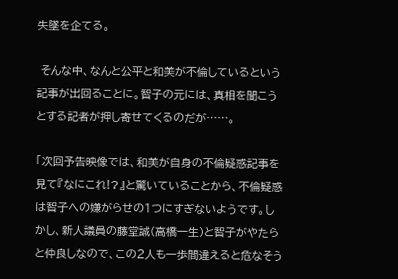失墜を企てる。

 そんな中、なんと公平と和美が不倫しているという記事が出回ることに。智子の元には、真相を聞こうとする記者が押し寄せてくるのだが……。

「次回予告映像では、和美が自身の不倫疑惑記事を見て『なにこれ!?』と驚いていることから、不倫疑惑は智子への嫌がらせの1つにすぎないようです。しかし、新人議員の藤堂誠(高橋一生)と智子がやたらと仲良しなので、この2人も一歩間違えると危なそう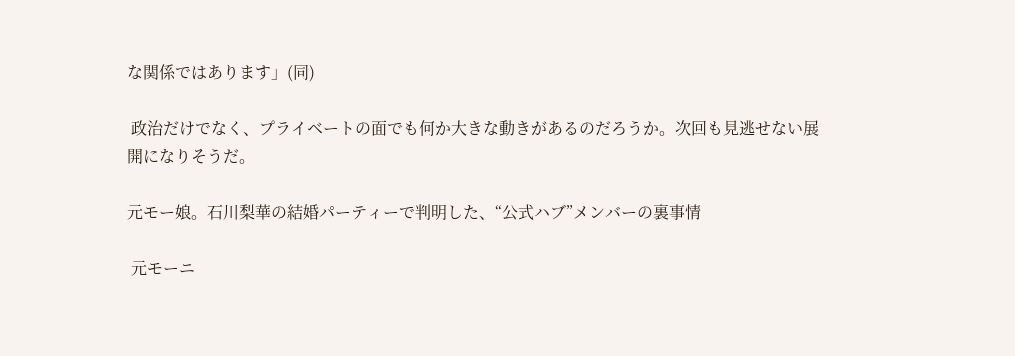な関係ではあります」(同)

 政治だけでなく、プライベートの面でも何か大きな動きがあるのだろうか。次回も見逃せない展開になりそうだ。

元モー娘。石川梨華の結婚パーティーで判明した、“公式ハブ”メンバーの裏事情

 元モーニ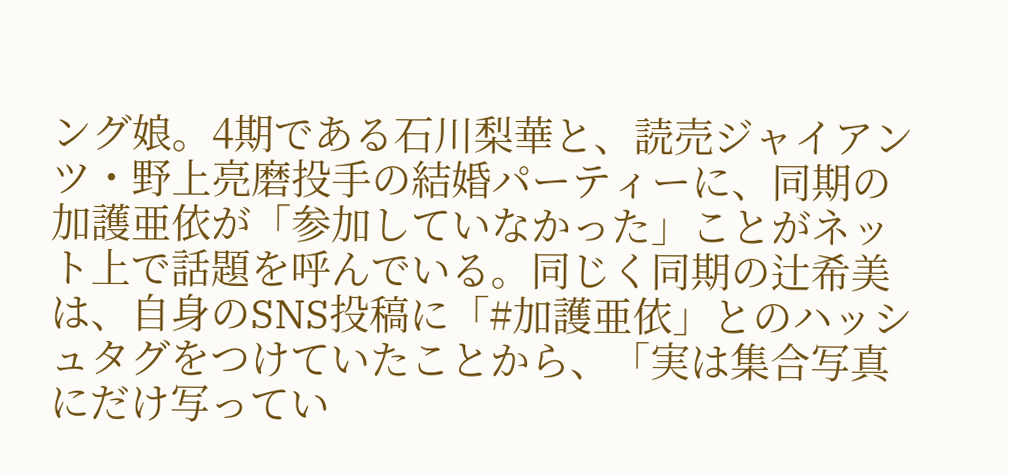ング娘。4期である石川梨華と、読売ジャイアンツ・野上亮磨投手の結婚パーティーに、同期の加護亜依が「参加していなかった」ことがネット上で話題を呼んでいる。同じく同期の辻希美は、自身のSNS投稿に「#加護亜依」とのハッシュタグをつけていたことから、「実は集合写真にだけ写ってい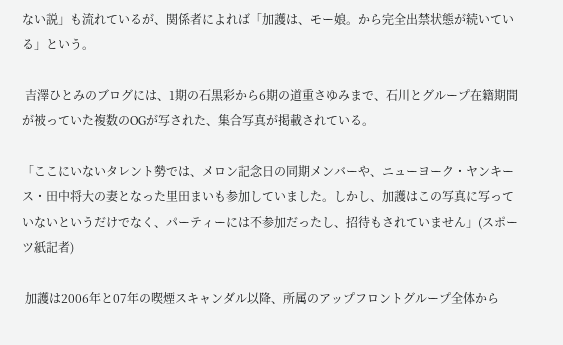ない説」も流れているが、関係者によれば「加護は、モー娘。から完全出禁状態が続いている」という。

 吉澤ひとみのブログには、1期の石黒彩から6期の道重さゆみまで、石川とグループ在籍期間が被っていた複数のOGが写された、集合写真が掲載されている。

「ここにいないタレント勢では、メロン記念日の同期メンバーや、ニューヨーク・ヤンキース・田中将大の妻となった里田まいも参加していました。しかし、加護はこの写真に写っていないというだけでなく、パーティーには不参加だったし、招待もされていません」(スポーツ紙記者)

 加護は2006年と07年の喫煙スキャンダル以降、所属のアップフロントグループ全体から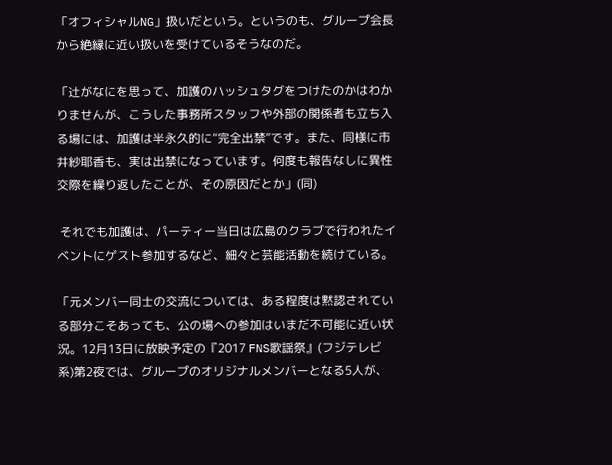「オフィシャルNG」扱いだという。というのも、グループ会長から絶縁に近い扱いを受けているそうなのだ。

「辻がなにを思って、加護のハッシュタグをつけたのかはわかりませんが、こうした事務所スタッフや外部の関係者も立ち入る場には、加護は半永久的に“完全出禁”です。また、同様に市井紗耶香も、実は出禁になっています。何度も報告なしに異性交際を繰り返したことが、その原因だとか」(同)

 それでも加護は、パーティー当日は広島のクラブで行われたイベントにゲスト参加するなど、細々と芸能活動を続けている。

「元メンバー同士の交流については、ある程度は黙認されている部分こそあっても、公の場への参加はいまだ不可能に近い状況。12月13日に放映予定の『2017 FNS歌謡祭』(フジテレビ系)第2夜では、グループのオリジナルメンバーとなる5人が、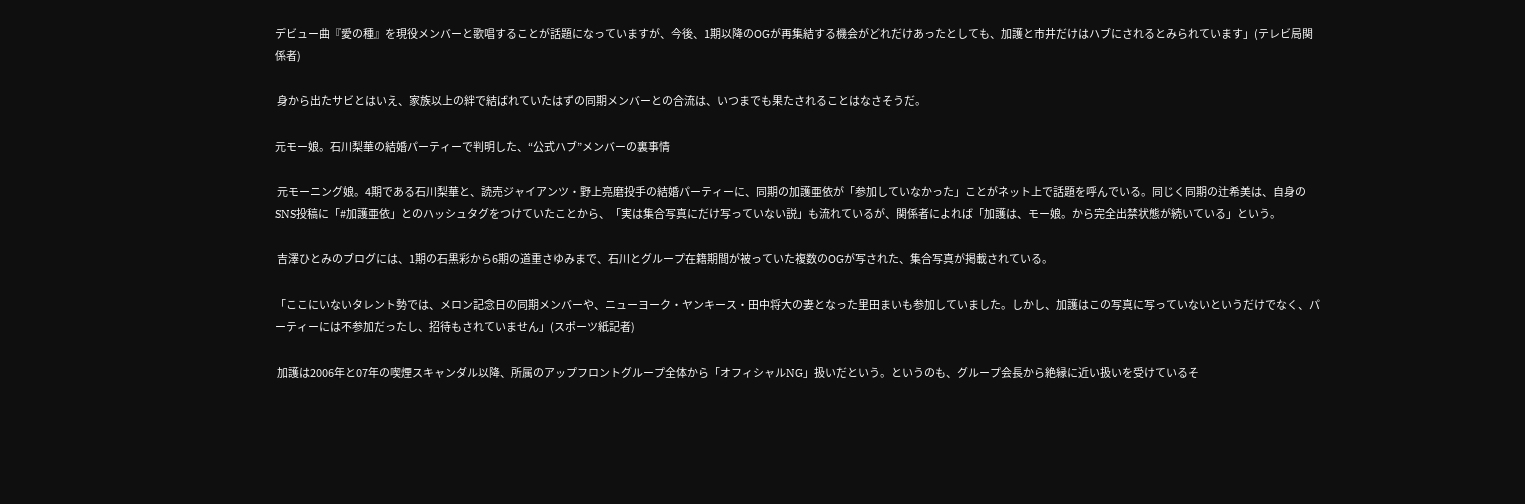デビュー曲『愛の種』を現役メンバーと歌唱することが話題になっていますが、今後、1期以降のOGが再集結する機会がどれだけあったとしても、加護と市井だけはハブにされるとみられています」(テレビ局関係者)

 身から出たサビとはいえ、家族以上の絆で結ばれていたはずの同期メンバーとの合流は、いつまでも果たされることはなさそうだ。

元モー娘。石川梨華の結婚パーティーで判明した、“公式ハブ”メンバーの裏事情

 元モーニング娘。4期である石川梨華と、読売ジャイアンツ・野上亮磨投手の結婚パーティーに、同期の加護亜依が「参加していなかった」ことがネット上で話題を呼んでいる。同じく同期の辻希美は、自身のSNS投稿に「#加護亜依」とのハッシュタグをつけていたことから、「実は集合写真にだけ写っていない説」も流れているが、関係者によれば「加護は、モー娘。から完全出禁状態が続いている」という。

 吉澤ひとみのブログには、1期の石黒彩から6期の道重さゆみまで、石川とグループ在籍期間が被っていた複数のOGが写された、集合写真が掲載されている。

「ここにいないタレント勢では、メロン記念日の同期メンバーや、ニューヨーク・ヤンキース・田中将大の妻となった里田まいも参加していました。しかし、加護はこの写真に写っていないというだけでなく、パーティーには不参加だったし、招待もされていません」(スポーツ紙記者)

 加護は2006年と07年の喫煙スキャンダル以降、所属のアップフロントグループ全体から「オフィシャルNG」扱いだという。というのも、グループ会長から絶縁に近い扱いを受けているそ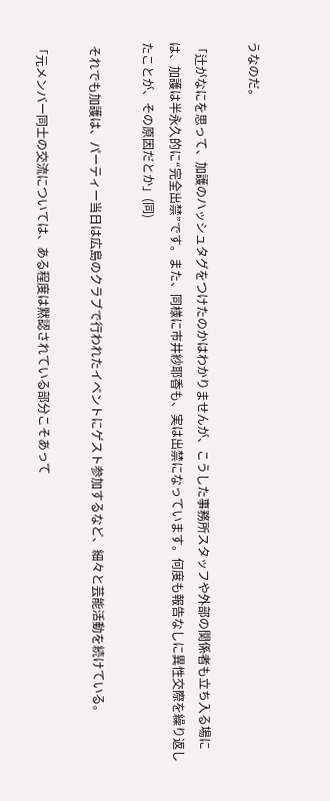うなのだ。

「辻がなにを思って、加護のハッシュタグをつけたのかはわかりませんが、こうした事務所スタッフや外部の関係者も立ち入る場には、加護は半永久的に“完全出禁”です。また、同様に市井紗耶香も、実は出禁になっています。何度も報告なしに異性交際を繰り返したことが、その原因だとか」(同)

 それでも加護は、パーティー当日は広島のクラブで行われたイベントにゲスト参加するなど、細々と芸能活動を続けている。

「元メンバー同士の交流については、ある程度は黙認されている部分こそあって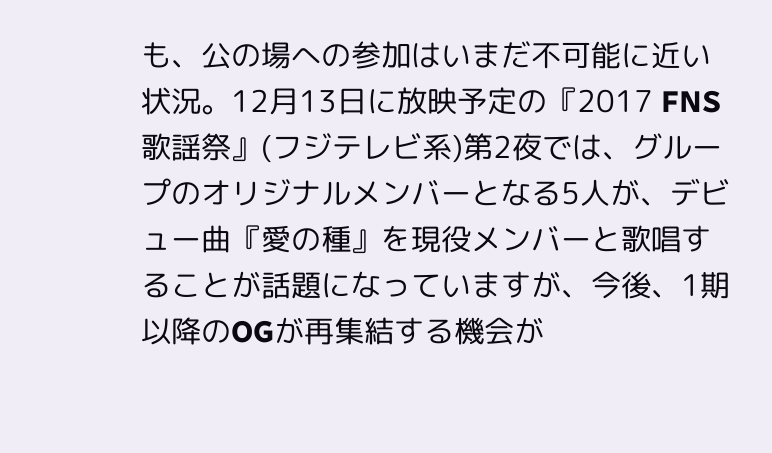も、公の場への参加はいまだ不可能に近い状況。12月13日に放映予定の『2017 FNS歌謡祭』(フジテレビ系)第2夜では、グループのオリジナルメンバーとなる5人が、デビュー曲『愛の種』を現役メンバーと歌唱することが話題になっていますが、今後、1期以降のOGが再集結する機会が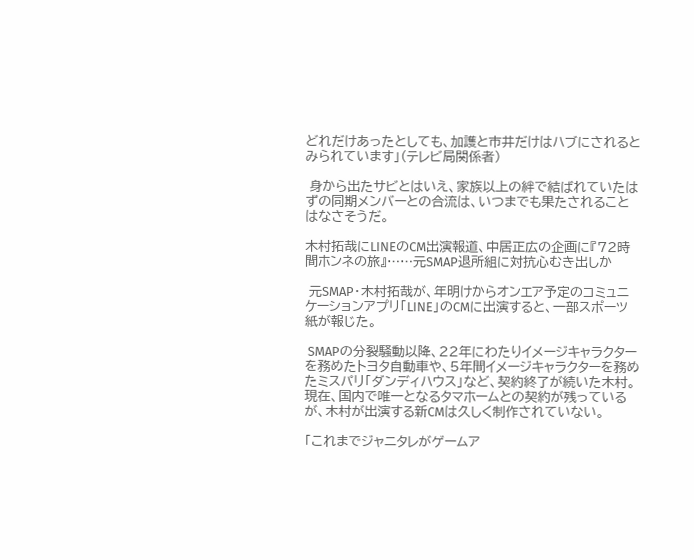どれだけあったとしても、加護と市井だけはハブにされるとみられています」(テレビ局関係者)

 身から出たサビとはいえ、家族以上の絆で結ばれていたはずの同期メンバーとの合流は、いつまでも果たされることはなさそうだ。

木村拓哉にLINEのCM出演報道、中居正広の企画に『72時間ホンネの旅』……元SMAP退所組に対抗心むき出しか

 元SMAP・木村拓哉が、年明けからオンエア予定のコミュニケーションアプリ「LINE」のCMに出演すると、一部スポーツ紙が報じた。

 SMAPの分裂騒動以降、22年にわたりイメージキャラクターを務めたトヨタ自動車や、5年間イメージキャラクターを務めたミスパリ「ダンディハウス」など、契約終了が続いた木村。現在、国内で唯一となるタマホームとの契約が残っているが、木村が出演する新CMは久しく制作されていない。

「これまでジャニタレがゲームア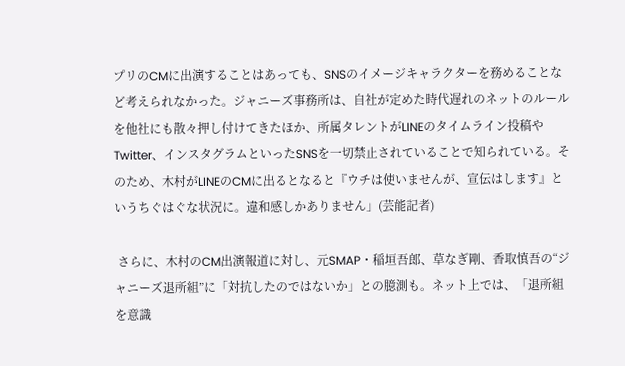プリのCMに出演することはあっても、SNSのイメージキャラクターを務めることなど考えられなかった。ジャニーズ事務所は、自社が定めた時代遅れのネットのルールを他社にも散々押し付けてきたほか、所属タレントがLINEのタイムライン投稿やTwitter、インスタグラムといったSNSを一切禁止されていることで知られている。そのため、木村がLINEのCMに出るとなると『ウチは使いませんが、宣伝はします』というちぐはぐな状況に。違和感しかありません」(芸能記者)

 さらに、木村のCM出演報道に対し、元SMAP・稲垣吾郎、草なぎ剛、香取慎吾の“ジャニーズ退所組”に「対抗したのではないか」との臆測も。ネット上では、「退所組を意識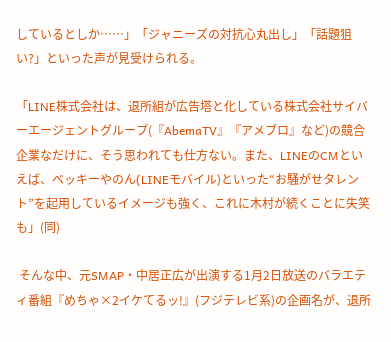しているとしか……」「ジャニーズの対抗心丸出し」「話題狙い?」といった声が見受けられる。

「LINE株式会社は、退所組が広告塔と化している株式会社サイバーエージェントグループ(『AbemaTV』『アメブロ』など)の競合企業なだけに、そう思われても仕方ない。また、LINEのCMといえば、ベッキーやのん(LINEモバイル)といった“お騒がせタレント”を起用しているイメージも強く、これに木村が続くことに失笑も」(同)

 そんな中、元SMAP・中居正広が出演する1月2日放送のバラエティ番組『めちゃ×2イケてるッ!』(フジテレビ系)の企画名が、退所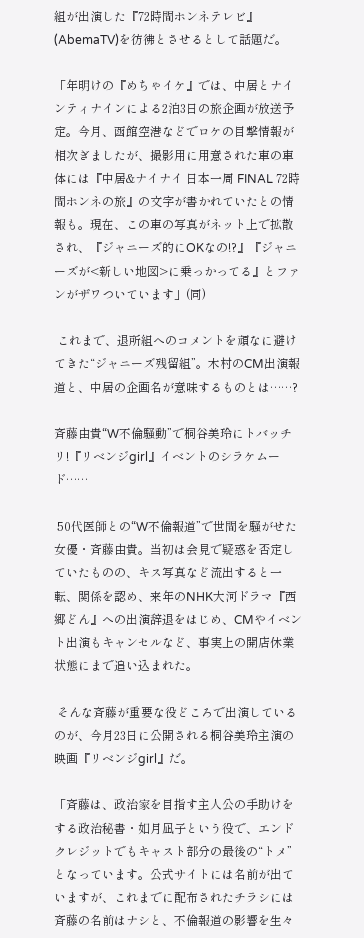組が出演した『72時間ホンネテレビ』(AbemaTV)を彷彿とさせるとして話題だ。

「年明けの『めちゃイケ』では、中居とナインティナインによる2泊3日の旅企画が放送予定。今月、函館空港などでロケの目撃情報が相次ぎましたが、撮影用に用意された車の車体には『中居&ナイナイ 日本一周 FINAL 72時間ホンネの旅』の文字が書かれていたとの情報も。現在、この車の写真がネット上で拡散され、『ジャニーズ的にOKなの!?』『ジャニーズが<新しい地図>に乗っかってる』とファンがザワついています」(同)

 これまで、退所組へのコメントを頑なに避けてきた“ジャニーズ残留組”。木村のCM出演報道と、中居の企画名が意味するものとは……?

斉藤由貴“W不倫騒動”で桐谷美玲にトバッチリ!『リベンジgirl』イベントのシラケムード……

 50代医師との“W不倫報道”で世間を騒がせた女優・斉藤由貴。当初は会見で疑惑を否定していたものの、キス写真など流出すると一転、関係を認め、来年のNHK大河ドラマ『西郷どん』への出演辞退をはじめ、CMやイベント出演もキャンセルなど、事実上の開店休業状態にまで追い込まれた。

 そんな斉藤が重要な役どころで出演しているのが、今月23日に公開される桐谷美玲主演の映画『リベンジgirl』だ。

「斉藤は、政治家を目指す主人公の手助けをする政治秘書・如月凪子という役で、エンドクレジットでもキャスト部分の最後の“トメ”となっています。公式サイトには名前が出ていますが、これまでに配布されたチラシには斉藤の名前はナシと、不倫報道の影響を生々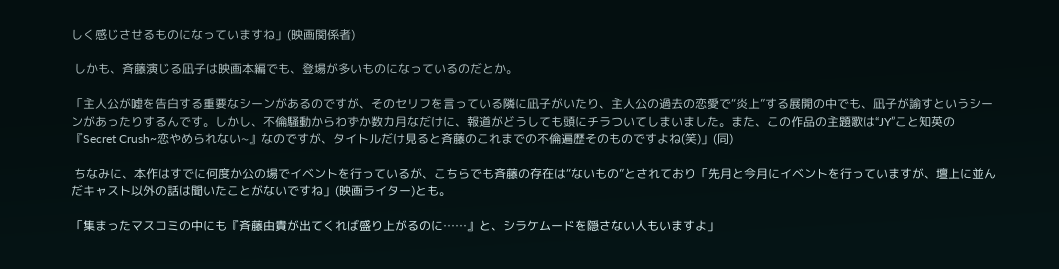しく感じさせるものになっていますね」(映画関係者)

 しかも、斉藤演じる凪子は映画本編でも、登場が多いものになっているのだとか。

「主人公が嘘を告白する重要なシーンがあるのですが、そのセリフを言っている隣に凪子がいたり、主人公の過去の恋愛で“炎上”する展開の中でも、凪子が諭すというシーンがあったりするんです。しかし、不倫騒動からわずか数カ月なだけに、報道がどうしても頭にチラついてしまいました。また、この作品の主題歌は“JY”こと知英の『Secret Crush~恋やめられない~』なのですが、タイトルだけ見ると斉藤のこれまでの不倫遍歴そのものですよね(笑)」(同)

 ちなみに、本作はすでに何度か公の場でイベントを行っているが、こちらでも斉藤の存在は“ないもの”とされており「先月と今月にイベントを行っていますが、壇上に並んだキャスト以外の話は聞いたことがないですね」(映画ライター)とも。

「集まったマスコミの中にも『斉藤由貴が出てくれば盛り上がるのに……』と、シラケムードを隠さない人もいますよ」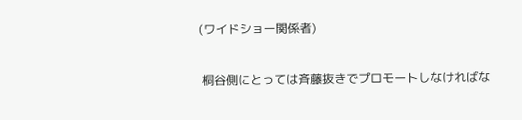(ワイドショー関係者)

 桐谷側にとっては斉藤抜きでプロモートしなければな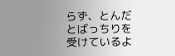らず、とんだとばっちりを受けているよ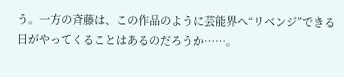う。一方の斉藤は、この作品のように芸能界へ“リベンジ”できる日がやってくることはあるのだろうか……。